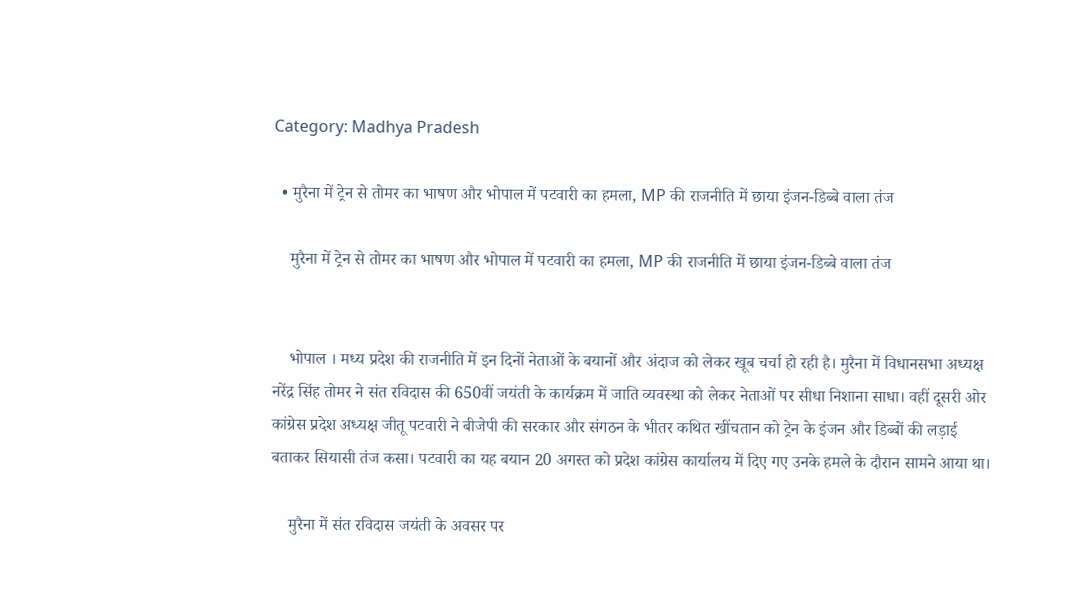Category: Madhya Pradesh

  • मुरैना में ट्रेन से तोमर का भाषण और भोपाल में पटवारी का हमला, MP की राजनीति में छाया इंजन-डिब्बे वाला तंज

    मुरैना में ट्रेन से तोमर का भाषण और भोपाल में पटवारी का हमला, MP की राजनीति में छाया इंजन-डिब्बे वाला तंज


    भोपाल । मध्य प्रदेश की राजनीति में इन दिनों नेताओं के बयानों और अंदाज को लेकर खूब चर्चा हो रही है। मुरैना में विधानसभा अध्यक्ष नरेंद्र सिंह तोमर ने संत रविदास की 650वीं जयंती के कार्यक्रम में जाति व्यवस्था को लेकर नेताओं पर सीधा निशाना साधा। वहीं दूसरी ओर कांग्रेस प्रदेश अध्यक्ष जीतू पटवारी ने बीजेपी की सरकार और संगठन के भीतर कथित खींचतान को ट्रेन के इंजन और डिब्बों की लड़ाई बताकर सियासी तंज कसा। पटवारी का यह बयान 20 अगस्त को प्रदेश कांग्रेस कार्यालय में दिए गए उनके हमले के दौरान सामने आया था।

    मुरैना में संत रविदास जयंती के अवसर पर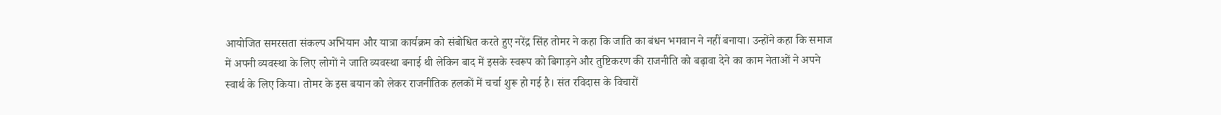आयोजित समरसता संकल्प अभियान और यात्रा कार्यक्रम को संबोधित करते हुए नरेंद्र सिंह तोमर ने कहा कि जाति का बंधन भगवान ने नहीं बनाया। उन्होंने कहा कि समाज में अपनी व्यवस्था के लिए लोगों ने जाति व्यवस्था बनाई थी लेकिन बाद में इसके स्वरूप को बिगाड़ने और तुष्टिकरण की राजनीति को बढ़ावा देने का काम नेताओं ने अपने स्वार्थ के लिए किया। तोमर के इस बयान को लेकर राजनीतिक हलकों में चर्चा शुरू हो गई है। संत रविदास के विचारों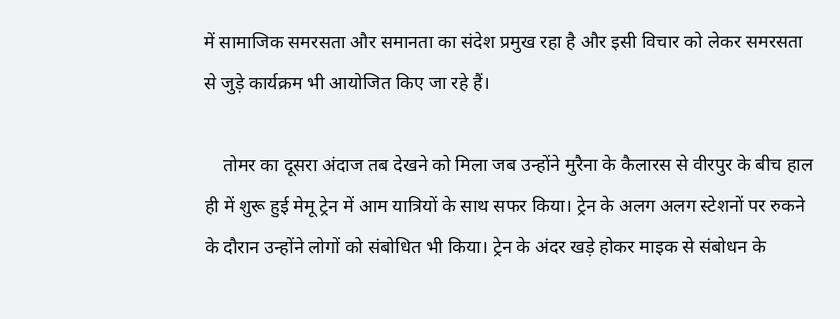में सामाजिक समरसता और समानता का संदेश प्रमुख रहा है और इसी विचार को लेकर समरसता से जुड़े कार्यक्रम भी आयोजित किए जा रहे हैं।

    तोमर का दूसरा अंदाज तब देखने को मिला जब उन्होंने मुरैना के कैलारस से वीरपुर के बीच हाल ही में शुरू हुई मेमू ट्रेन में आम यात्रियों के साथ सफर किया। ट्रेन के अलग अलग स्टेशनों पर रुकने के दौरान उन्होंने लोगों को संबोधित भी किया। ट्रेन के अंदर खड़े होकर माइक से संबोधन के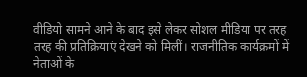वीडियो सामने आने के बाद इसे लेकर सोशल मीडिया पर तरह तरह की प्रतिक्रियाएं देखने को मिलीं। राजनीतिक कार्यक्रमों में नेताओं के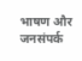भाषण और जनसंपर्क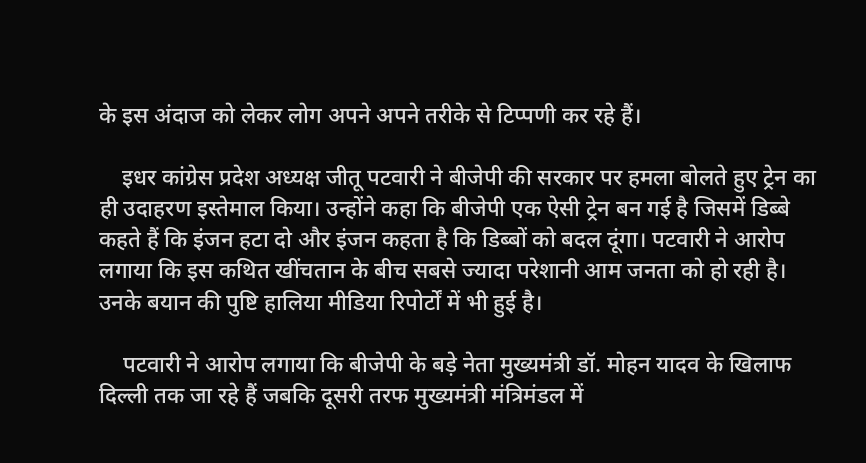के इस अंदाज को लेकर लोग अपने अपने तरीके से टिप्पणी कर रहे हैं।

    इधर कांग्रेस प्रदेश अध्यक्ष जीतू पटवारी ने बीजेपी की सरकार पर हमला बोलते हुए ट्रेन का ही उदाहरण इस्तेमाल किया। उन्होंने कहा कि बीजेपी एक ऐसी ट्रेन बन गई है जिसमें डिब्बे कहते हैं कि इंजन हटा दो और इंजन कहता है कि डिब्बों को बदल दूंगा। पटवारी ने आरोप लगाया कि इस कथित खींचतान के बीच सबसे ज्यादा परेशानी आम जनता को हो रही है। उनके बयान की पुष्टि हालिया मीडिया रिपोर्टों में भी हुई है।

    पटवारी ने आरोप लगाया कि बीजेपी के बड़े नेता मुख्यमंत्री डॉ. मोहन यादव के खिलाफ दिल्ली तक जा रहे हैं जबकि दूसरी तरफ मुख्यमंत्री मंत्रिमंडल में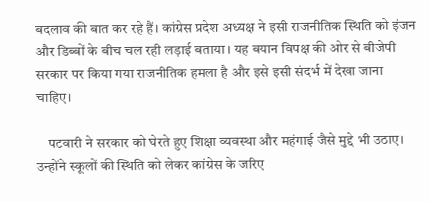बदलाव की बात कर रहे हैं। कांग्रेस प्रदेश अध्यक्ष ने इसी राजनीतिक स्थिति को इंजन और डिब्बों के बीच चल रही लड़ाई बताया। यह बयान विपक्ष की ओर से बीजेपी सरकार पर किया गया राजनीतिक हमला है और इसे इसी संदर्भ में देखा जाना चाहिए।

    पटवारी ने सरकार को घेरते हुए शिक्षा व्यवस्था और महंगाई जैसे मुद्दे भी उठाए। उन्होंने स्कूलों की स्थिति को लेकर कांग्रेस के जरिए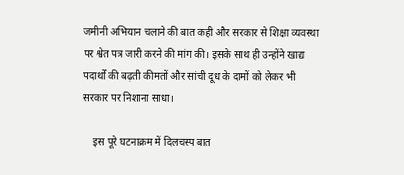जमीनी अभियान चलाने की बात कही और सरकार से शिक्षा व्यवस्था पर श्वेत पत्र जारी करने की मांग की। इसके साथ ही उन्होंने खाद्य पदार्थों की बढ़ती कीमतों और सांची दूध के दामों को लेकर भी सरकार पर निशाना साधा।

    इस पूरे घटनाक्रम में दिलचस्प बात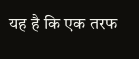यह है कि एक तरफ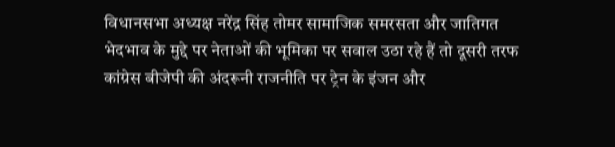विधानसभा अध्यक्ष नरेंद्र सिंह तोमर सामाजिक समरसता और जातिगत भेदभाव के मुद्दे पर नेताओं की भूमिका पर सवाल उठा रहे हैं तो दूसरी तरफ कांग्रेस बीजेपी की अंदरूनी राजनीति पर ट्रेन के इंजन और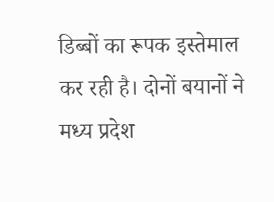डिब्बों का रूपक इस्तेमाल कर रही है। दोनों बयानों ने मध्य प्रदेश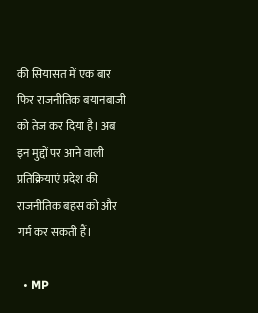की सियासत में एक बार फिर राजनीतिक बयानबाजी को तेज कर दिया है। अब इन मुद्दों पर आने वाली प्रतिक्रियाएं प्रदेश की राजनीतिक बहस को और गर्म कर सकती हैं।

  • MP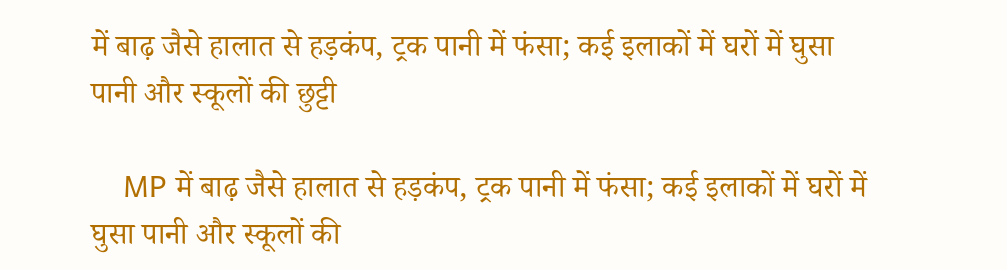में बाढ़ जैसे हालात से हड़कंप, ट्रक पानी में फंसा; कई इलाकों में घरों में घुसा पानी और स्कूलों की छुट्टी

    MP में बाढ़ जैसे हालात से हड़कंप, ट्रक पानी में फंसा; कई इलाकों में घरों में घुसा पानी और स्कूलों की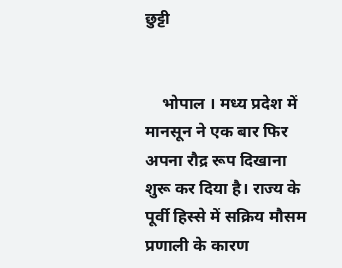छुट्टी


    भोपाल । मध्य प्रदेश में मानसून ने एक बार फिर अपना रौद्र रूप दिखाना शुरू कर दिया है। राज्य के पूर्वी हिस्से में सक्रिय मौसम प्रणाली के कारण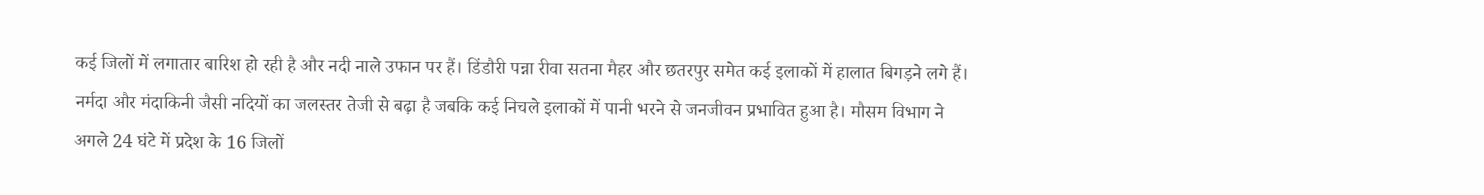कई जिलों में लगातार बारिश हो रही है और नदी नाले उफान पर हैं। डिंडौरी पन्ना रीवा सतना मैहर और छतरपुर समेत कई इलाकों में हालात बिगड़ने लगे हैं। नर्मदा और मंदाकिनी जैसी नदियों का जलस्तर तेजी से बढ़ा है जबकि कई निचले इलाकों में पानी भरने से जनजीवन प्रभावित हुआ है। मौसम विभाग ने अगले 24 घंटे में प्रदेश के 16 जिलों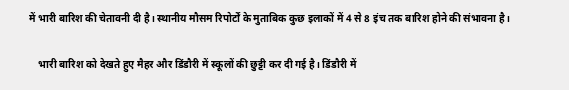में भारी बारिश की चेतावनी दी है। स्थानीय मौसम रिपोर्टों के मुताबिक कुछ इलाकों में 4 से 8 इंच तक बारिश होने की संभावना है।

    भारी बारिश को देखते हुए मैहर और डिंडौरी में स्कूलों की छुट्टी कर दी गई है। डिंडौरी में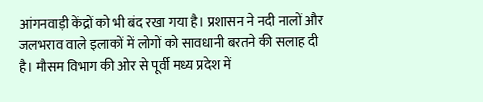आंगनवाड़ी केंद्रों को भी बंद रखा गया है। प्रशासन ने नदी नालों और जलभराव वाले इलाकों में लोगों को सावधानी बरतने की सलाह दी है। मौसम विभाग की ओर से पूर्वी मध्य प्रदेश में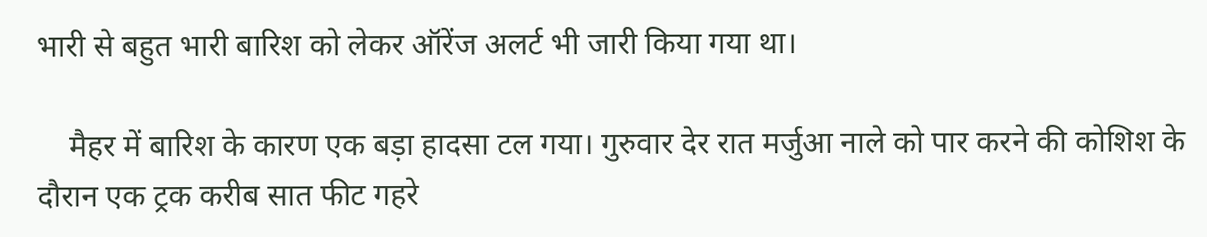भारी से बहुत भारी बारिश को लेकर ऑरेंज अलर्ट भी जारी किया गया था।

    मैहर में बारिश के कारण एक बड़ा हादसा टल गया। गुरुवार देर रात मर्जुआ नाले को पार करने की कोशिश के दौरान एक ट्रक करीब सात फीट गहरे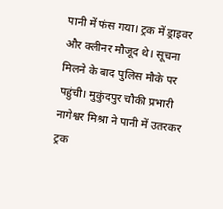पानी में फंस गया। ट्रक में ड्राइवर और क्लीनर मौजूद थे। सूचना मिलने के बाद पुलिस मौके पर पहुंची। मुकुंदपुर चौकी प्रभारी नागेश्वर मिश्रा ने पानी में उतरकर ट्रक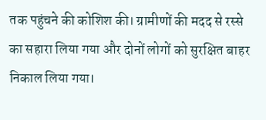तक पहुंचने की कोशिश की। ग्रामीणों की मदद से रस्से का सहारा लिया गया और दोनों लोगों को सुरक्षित बाहर निकाल लिया गया।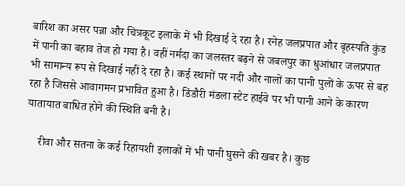बारिश का असर पन्ना और चित्रकूट इलाके में भी दिखाई दे रहा है। रनेह जलप्रपात और बृहस्पति कुंड में पानी का बहाव तेज हो गया है। वहीं नर्मदा का जलस्तर बढ़ने से जबलपुर का धुआंधार जलप्रपात भी सामान्य रूप से दिखाई नहीं दे रहा है। कई स्थानों पर नदी और नालों का पानी पुलों के ऊपर से बह रहा है जिससे आवागमन प्रभावित हुआ है। डिंडौरी मंडला स्टेट हाईवे पर भी पानी आने के कारण यातायात बाधित होने की स्थिति बनी है।

    रीवा और सतना के कई रिहायशी इलाकों में भी पानी घुसने की खबर है। कुछ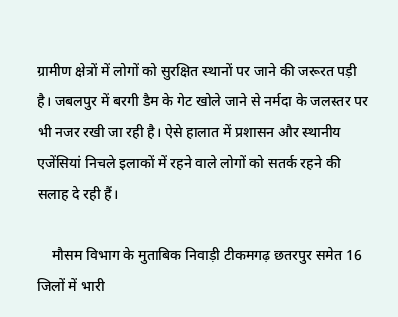ग्रामीण क्षेत्रों में लोगों को सुरक्षित स्थानों पर जाने की जरूरत पड़ी है। जबलपुर में बरगी डैम के गेट खोले जाने से नर्मदा के जलस्तर पर भी नजर रखी जा रही है। ऐसे हालात में प्रशासन और स्थानीय एजेंसियां निचले इलाकों में रहने वाले लोगों को सतर्क रहने की सलाह दे रही हैं।

    मौसम विभाग के मुताबिक निवाड़ी टीकमगढ़ छतरपुर समेत 16 जिलों में भारी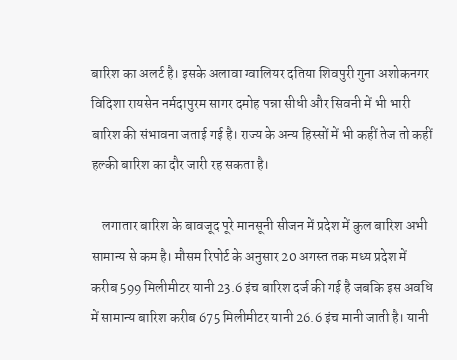बारिश का अलर्ट है। इसके अलावा ग्वालियर दतिया शिवपुरी गुना अशोकनगर विदिशा रायसेन नर्मदापुरम सागर दमोह पन्ना सीधी और सिवनी में भी भारी बारिश की संभावना जताई गई है। राज्य के अन्य हिस्सों में भी कहीं तेज तो कहीं हल्की बारिश का दौर जारी रह सकता है।

    लगातार बारिश के बावजूद पूरे मानसूनी सीजन में प्रदेश में कुल बारिश अभी सामान्य से कम है। मौसम रिपोर्ट के अनुसार 20 अगस्त तक मध्य प्रदेश में करीब 599 मिलीमीटर यानी 23.6 इंच बारिश दर्ज की गई है जबकि इस अवधि में सामान्य बारिश करीब 675 मिलीमीटर यानी 26.6 इंच मानी जाती है। यानी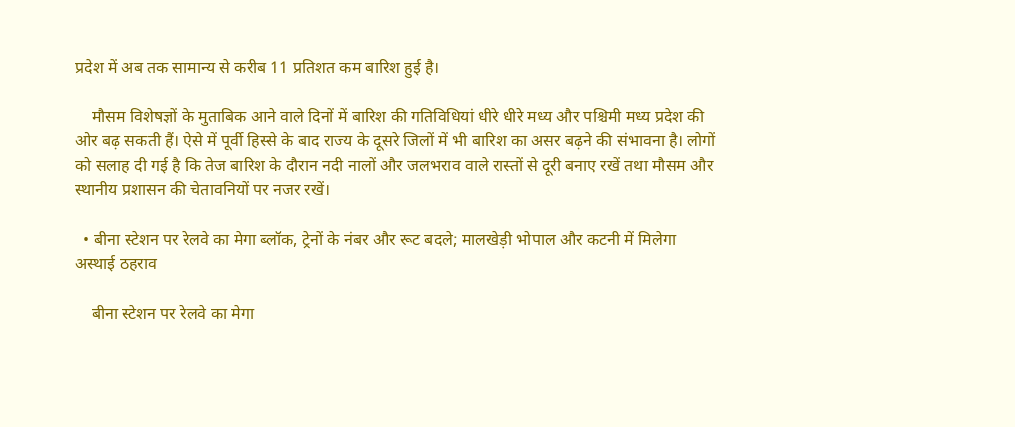प्रदेश में अब तक सामान्य से करीब 11 प्रतिशत कम बारिश हुई है।

    मौसम विशेषज्ञों के मुताबिक आने वाले दिनों में बारिश की गतिविधियां धीरे धीरे मध्य और पश्चिमी मध्य प्रदेश की ओर बढ़ सकती हैं। ऐसे में पूर्वी हिस्से के बाद राज्य के दूसरे जिलों में भी बारिश का असर बढ़ने की संभावना है। लोगों को सलाह दी गई है कि तेज बारिश के दौरान नदी नालों और जलभराव वाले रास्तों से दूरी बनाए रखें तथा मौसम और स्थानीय प्रशासन की चेतावनियों पर नजर रखें।

  • बीना स्टेशन पर रेलवे का मेगा ब्लॉक, ट्रेनों के नंबर और रूट बदले; मालखेड़ी भोपाल और कटनी में मिलेगा अस्थाई ठहराव

    बीना स्टेशन पर रेलवे का मेगा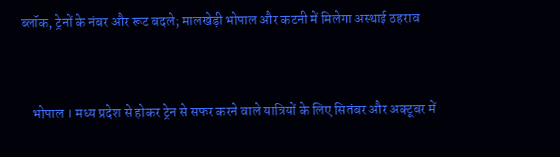ब्लॉक, ट्रेनों के नंबर और रूट बदले; मालखेड़ी भोपाल और कटनी में मिलेगा अस्थाई ठहराव


    भोपाल । मध्य प्रदेश से होकर ट्रेन से सफर करने वाले यात्रियों के लिए सितंबर और अक्टूबर में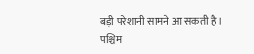बड़ी परेशानी सामने आ सकती है। पश्चिम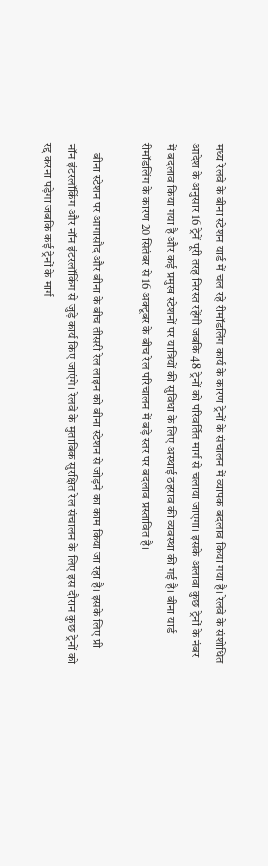मध्य रेलवे के बीना स्टेशन यार्ड में चल रहे रीमॉडलिंग कार्य के कारण ट्रेनों के संचालन में व्यापक बदलाव किया गया है। रेलवे के संशोधित आदेश के अनुसार 16 ट्रेनें पूरी तरह निरस्त रहेंगी जबकि 48 ट्रेनों को परिवर्तित मार्ग से चलाया जाएगा। इसके अलावा कुछ ट्रेनों के नंबर में बदलाव किया गया है और कई प्रमुख स्टेशनों पर यात्रियों की सुविधा के लिए अस्थाई ठहराव की व्यवस्था की गई है। बीना यार्ड रीमॉडलिंग के कारण 20 सितंबर से 16 अक्टूबर के बीच रेल परिचालन में बड़े स्तर पर बदलाव प्रस्तावित है।

    बीना स्टेशन पर आगासौद और बीना के बीच तीसरी रेल लाइन को बीना स्टेशन से जोड़ने का काम किया जा रहा है। इसके लिए प्री नॉन इंटरलॉकिंग और नॉन इंटरलॉकिंग से जुड़े कार्य किए जाएंगे। रेलवे के मुताबिक सुरक्षित रेल संचालन के लिए इस दौरान कुछ ट्रेनों को रद्द करना पड़ेगा जबकि कई ट्रेनों के मार्ग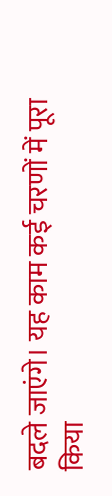बदले जाएंगे। यह काम कई चरणों में पूरा किया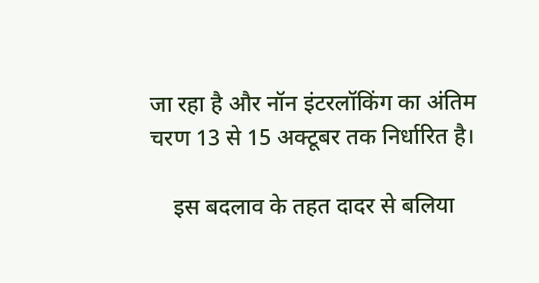जा रहा है और नॉन इंटरलॉकिंग का अंतिम चरण 13 से 15 अक्टूबर तक निर्धारित है।

    इस बदलाव के तहत दादर से बलिया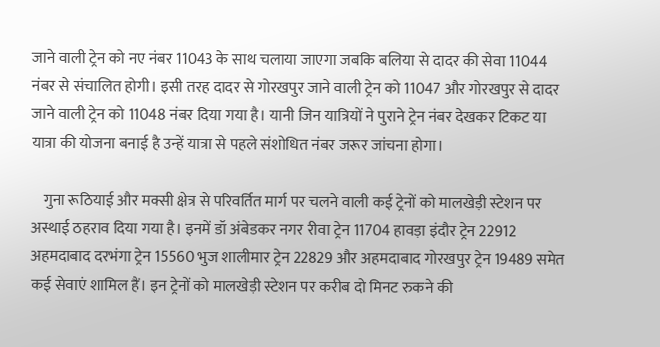जाने वाली ट्रेन को नए नंबर 11043 के साथ चलाया जाएगा जबकि बलिया से दादर की सेवा 11044 नंबर से संचालित होगी। इसी तरह दादर से गोरखपुर जाने वाली ट्रेन को 11047 और गोरखपुर से दादर जाने वाली ट्रेन को 11048 नंबर दिया गया है। यानी जिन यात्रियों ने पुराने ट्रेन नंबर देखकर टिकट या यात्रा की योजना बनाई है उन्हें यात्रा से पहले संशोधित नंबर जरूर जांचना होगा।

    गुना रूठियाई और मक्सी क्षेत्र से परिवर्तित मार्ग पर चलने वाली कई ट्रेनों को मालखेड़ी स्टेशन पर अस्थाई ठहराव दिया गया है। इनमें डॉ अंबेडकर नगर रीवा ट्रेन 11704 हावड़ा इंदौर ट्रेन 22912 अहमदाबाद दरभंगा ट्रेन 15560 भुज शालीमार ट्रेन 22829 और अहमदाबाद गोरखपुर ट्रेन 19489 समेत कई सेवाएं शामिल हैं। इन ट्रेनों को मालखेड़ी स्टेशन पर करीब दो मिनट रुकने की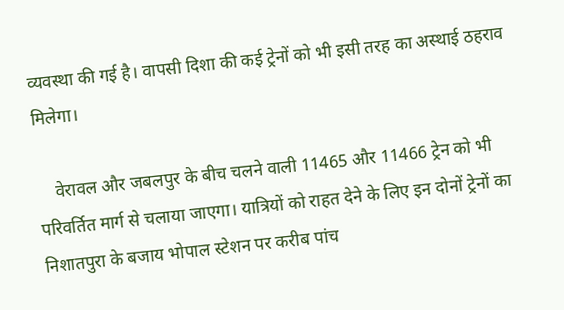व्यवस्था की गई है। वापसी दिशा की कई ट्रेनों को भी इसी तरह का अस्थाई ठहराव मिलेगा।

    वेरावल और जबलपुर के बीच चलने वाली 11465 और 11466 ट्रेन को भी परिवर्तित मार्ग से चलाया जाएगा। यात्रियों को राहत देने के लिए इन दोनों ट्रेनों का निशातपुरा के बजाय भोपाल स्टेशन पर करीब पांच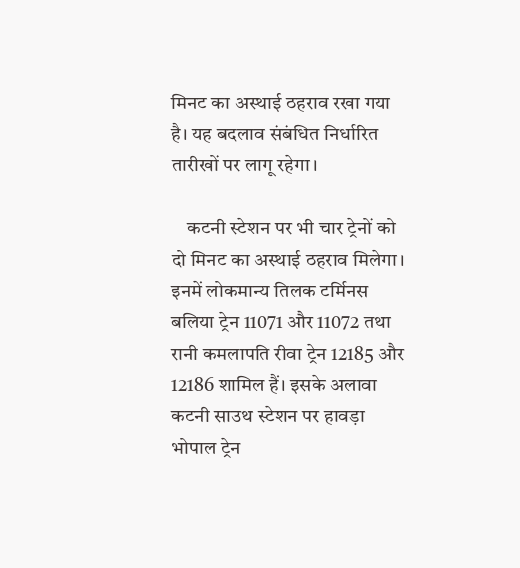मिनट का अस्थाई ठहराव रखा गया है। यह बदलाव संबंधित निर्धारित तारीखों पर लागू रहेगा।

    कटनी स्टेशन पर भी चार ट्रेनों को दो मिनट का अस्थाई ठहराव मिलेगा। इनमें लोकमान्य तिलक टर्मिनस बलिया ट्रेन 11071 और 11072 तथा रानी कमलापति रीवा ट्रेन 12185 और 12186 शामिल हैं। इसके अलावा कटनी साउथ स्टेशन पर हावड़ा भोपाल ट्रेन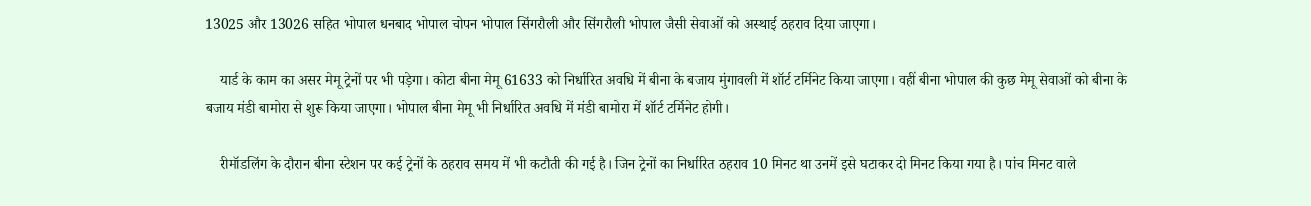13025 और 13026 सहित भोपाल धनबाद भोपाल चोपन भोपाल सिंगरौली और सिंगरौली भोपाल जैसी सेवाओं को अस्थाई ठहराव दिया जाएगा।

    यार्ड के काम का असर मेमू ट्रेनों पर भी पड़ेगा। कोटा बीना मेमू 61633 को निर्धारित अवधि में बीना के बजाय मुंगावली में शॉर्ट टर्मिनेट किया जाएगा। वहीं बीना भोपाल की कुछ मेमू सेवाओं को बीना के बजाय मंडी बामोरा से शुरू किया जाएगा। भोपाल बीना मेमू भी निर्धारित अवधि में मंडी बामोरा में शॉर्ट टर्मिनेट होगी।

    रीमॉडलिंग के दौरान बीना स्टेशन पर कई ट्रेनों के ठहराव समय में भी कटौती की गई है। जिन ट्रेनों का निर्धारित ठहराव 10 मिनट था उनमें इसे घटाकर दो मिनट किया गया है। पांच मिनट वाले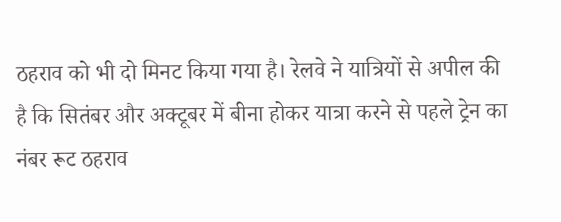ठहराव को भी दो मिनट किया गया है। रेलवे ने यात्रियों से अपील की है कि सितंबर और अक्टूबर में बीना होकर यात्रा करने से पहले ट्रेन का नंबर रूट ठहराव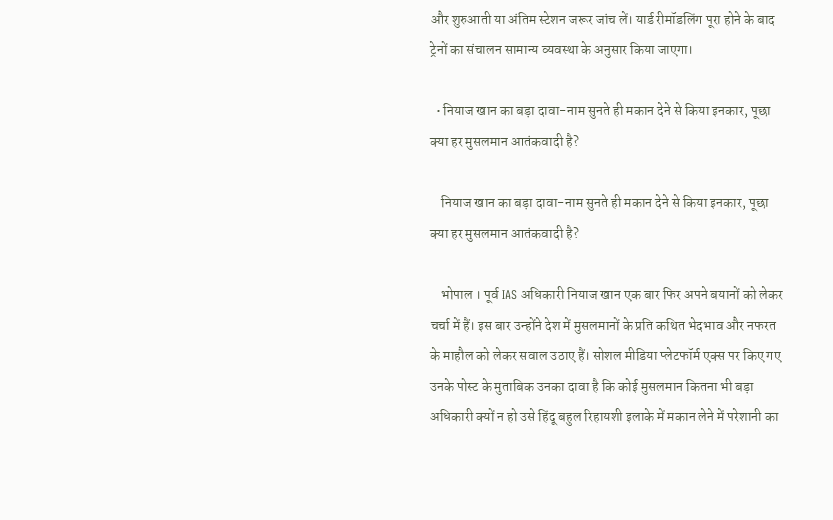और शुरुआती या अंतिम स्टेशन जरूर जांच लें। यार्ड रीमॉडलिंग पूरा होने के बाद ट्रेनों का संचालन सामान्य व्यवस्था के अनुसार किया जाएगा।

  • नियाज खान का बड़ा दावा-नाम सुनते ही मकान देने से किया इनकार, पूछा क्या हर मुसलमान आतंकवादी है?

    नियाज खान का बड़ा दावा-नाम सुनते ही मकान देने से किया इनकार, पूछा क्या हर मुसलमान आतंकवादी है?

    भोपाल । पूर्व IAS अधिकारी नियाज खान एक बार फिर अपने बयानों को लेकर चर्चा में हैं। इस बार उन्होंने देश में मुसलमानों के प्रति कथित भेदभाव और नफरत के माहौल को लेकर सवाल उठाए हैं। सोशल मीडिया प्लेटफॉर्म एक्स पर किए गए उनके पोस्ट के मुताबिक उनका दावा है कि कोई मुसलमान कितना भी बड़ा अधिकारी क्यों न हो उसे हिंदू बहुल रिहायशी इलाके में मकान लेने में परेशानी का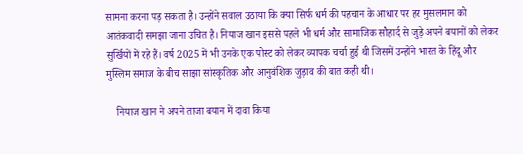सामना करना पड़ सकता है। उन्होंने सवाल उठाया कि क्या सिर्फ धर्म की पहचान के आधार पर हर मुसलमान को आतंकवादी समझा जाना उचित है। नियाज खान इससे पहले भी धर्म और सामाजिक सौहार्द से जुड़े अपने बयानों को लेकर सुर्खियों में रहे हैं। वर्ष 2025 में भी उनके एक पोस्ट को लेकर व्यापक चर्चा हुई थी जिसमें उन्होंने भारत के हिंदू और मुस्लिम समाज के बीच साझा सांस्कृतिक और आनुवंशिक जुड़ाव की बात कही थी।

    नियाज खान ने अपने ताजा बयान में दावा किया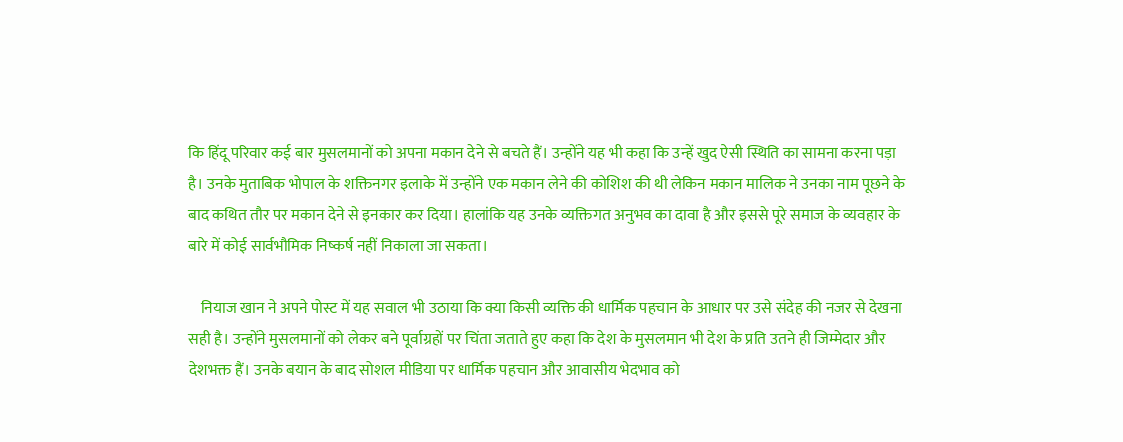कि हिंदू परिवार कई बार मुसलमानों को अपना मकान देने से बचते हैं। उन्होंने यह भी कहा कि उन्हें खुद ऐसी स्थिति का सामना करना पड़ा है। उनके मुताबिक भोपाल के शक्तिनगर इलाके में उन्होंने एक मकान लेने की कोशिश की थी लेकिन मकान मालिक ने उनका नाम पूछने के बाद कथित तौर पर मकान देने से इनकार कर दिया। हालांकि यह उनके व्यक्तिगत अनुभव का दावा है और इससे पूरे समाज के व्यवहार के बारे में कोई सार्वभौमिक निष्कर्ष नहीं निकाला जा सकता।

    नियाज खान ने अपने पोस्ट में यह सवाल भी उठाया कि क्या किसी व्यक्ति की धार्मिक पहचान के आधार पर उसे संदेह की नजर से देखना सही है। उन्होंने मुसलमानों को लेकर बने पूर्वाग्रहों पर चिंता जताते हुए कहा कि देश के मुसलमान भी देश के प्रति उतने ही जिम्मेदार और देशभक्त हैं। उनके बयान के बाद सोशल मीडिया पर धार्मिक पहचान और आवासीय भेदभाव को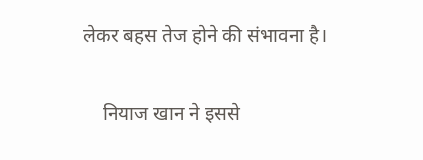लेकर बहस तेज होने की संभावना है।

    नियाज खान ने इससे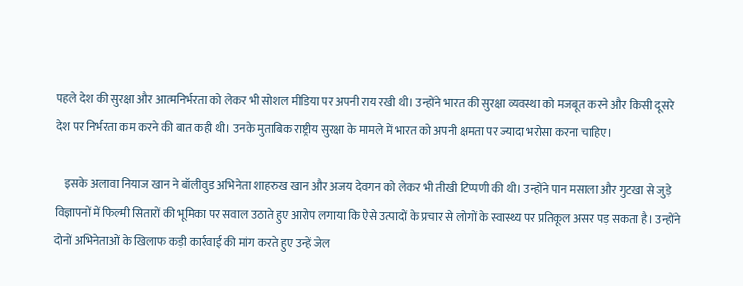पहले देश की सुरक्षा और आत्मनिर्भरता को लेकर भी सोशल मीडिया पर अपनी राय रखी थी। उन्होंने भारत की सुरक्षा व्यवस्था को मजबूत करने और किसी दूसरे देश पर निर्भरता कम करने की बात कही थी। उनके मुताबिक राष्ट्रीय सुरक्षा के मामले में भारत को अपनी क्षमता पर ज्यादा भरोसा करना चाहिए।

    इसके अलावा नियाज खान ने बॉलीवुड अभिनेता शाहरुख खान और अजय देवगन को लेकर भी तीखी टिप्पणी की थी। उन्होंने पान मसाला और गुटखा से जुड़े विज्ञापनों में फिल्मी सितारों की भूमिका पर सवाल उठाते हुए आरोप लगाया कि ऐसे उत्पादों के प्रचार से लोगों के स्वास्थ्य पर प्रतिकूल असर पड़ सकता है। उन्होंने दोनों अभिनेताओं के खिलाफ कड़ी कार्रवाई की मांग करते हुए उन्हें जेल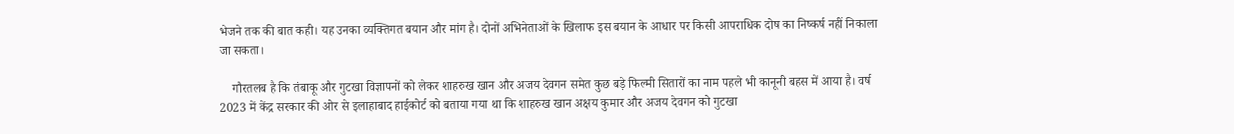भेजने तक की बात कही। यह उनका व्यक्तिगत बयान और मांग है। दोनों अभिनेताओं के खिलाफ इस बयान के आधार पर किसी आपराधिक दोष का निष्कर्ष नहीं निकाला जा सकता।

    गौरतलब है कि तंबाकू और गुटखा विज्ञापनों को लेकर शाहरुख खान और अजय देवगन समेत कुछ बड़े फिल्मी सितारों का नाम पहले भी कानूनी बहस में आया है। वर्ष 2023 में केंद्र सरकार की ओर से इलाहाबाद हाईकोर्ट को बताया गया था कि शाहरुख खान अक्षय कुमार और अजय देवगन को गुटखा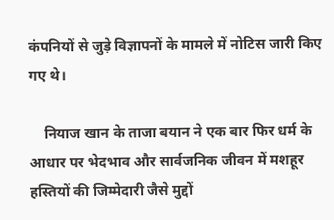कंपनियों से जुड़े विज्ञापनों के मामले में नोटिस जारी किए गए थे।

    नियाज खान के ताजा बयान ने एक बार फिर धर्म के आधार पर भेदभाव और सार्वजनिक जीवन में मशहूर हस्तियों की जिम्मेदारी जैसे मुद्दों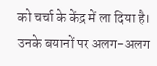को चर्चा के केंद्र में ला दिया है। उनके बयानों पर अलग-अलग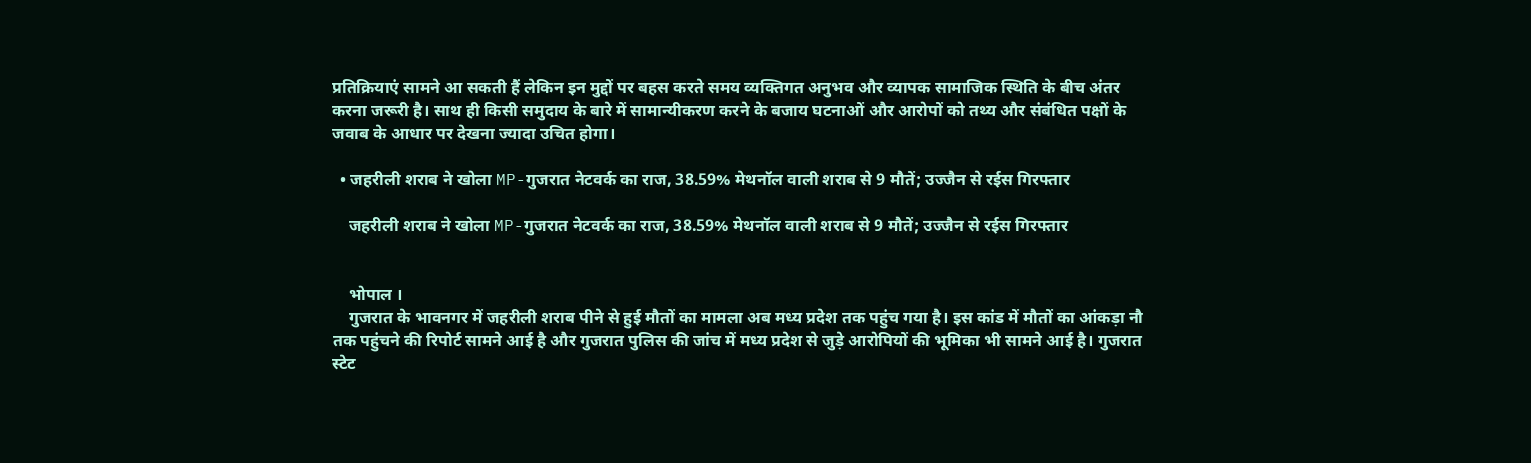प्रतिक्रियाएं सामने आ सकती हैं लेकिन इन मुद्दों पर बहस करते समय व्यक्तिगत अनुभव और व्यापक सामाजिक स्थिति के बीच अंतर करना जरूरी है। साथ ही किसी समुदाय के बारे में सामान्यीकरण करने के बजाय घटनाओं और आरोपों को तथ्य और संबंधित पक्षों के जवाब के आधार पर देखना ज्यादा उचित होगा।

  • जहरीली शराब ने खोला MP-गुजरात नेटवर्क का राज, 38.59% मेथनॉल वाली शराब से 9 मौतें; उज्जैन से रईस गिरफ्तार

    जहरीली शराब ने खोला MP-गुजरात नेटवर्क का राज, 38.59% मेथनॉल वाली शराब से 9 मौतें; उज्जैन से रईस गिरफ्तार


    भोपाल ।
    गुजरात के भावनगर में जहरीली शराब पीने से हुई मौतों का मामला अब मध्य प्रदेश तक पहुंच गया है। इस कांड में मौतों का आंकड़ा नौ तक पहुंचने की रिपोर्ट सामने आई है और गुजरात पुलिस की जांच में मध्य प्रदेश से जुड़े आरोपियों की भूमिका भी सामने आई है। गुजरात स्टेट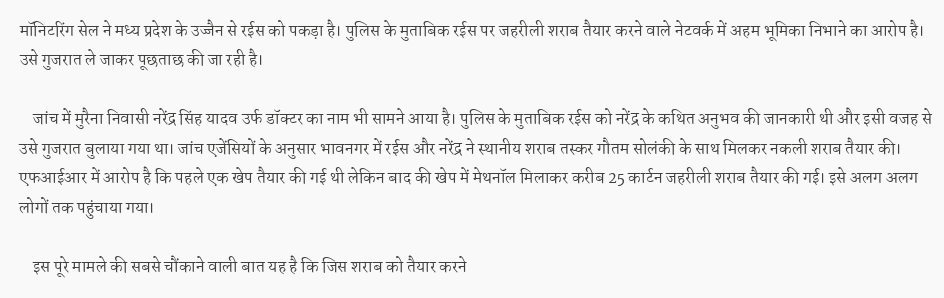मॉनिटरिंग सेल ने मध्य प्रदेश के उज्जैन से रईस को पकड़ा है। पुलिस के मुताबिक रईस पर जहरीली शराब तैयार करने वाले नेटवर्क में अहम भूमिका निभाने का आरोप है। उसे गुजरात ले जाकर पूछताछ की जा रही है।

    जांच में मुरैना निवासी नरेंद्र सिंह यादव उर्फ डॉक्टर का नाम भी सामने आया है। पुलिस के मुताबिक रईस को नरेंद्र के कथित अनुभव की जानकारी थी और इसी वजह से उसे गुजरात बुलाया गया था। जांच एजेंसियों के अनुसार भावनगर में रईस और नरेंद्र ने स्थानीय शराब तस्कर गौतम सोलंकी के साथ मिलकर नकली शराब तैयार की। एफआईआर में आरोप है कि पहले एक खेप तैयार की गई थी लेकिन बाद की खेप में मेथनॉल मिलाकर करीब 25 कार्टन जहरीली शराब तैयार की गई। इसे अलग अलग लोगों तक पहुंचाया गया।

    इस पूरे मामले की सबसे चौंकाने वाली बात यह है कि जिस शराब को तैयार करने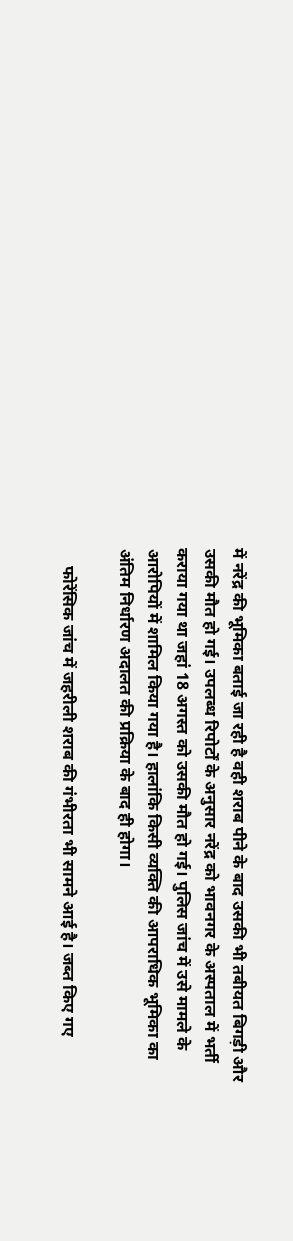में नरेंद्र की भूमिका बताई जा रही है वही शराब पीने के बाद उसकी भी तबीयत बिगड़ी और उसकी मौत हो गई। उपलब्ध रिपोर्टों के अनुसार नरेंद्र को भावनगर के अस्पताल में भर्ती कराया गया था जहां 18 अगस्त को उसकी मौत हो गई। पुलिस जांच में उसे मामले के आरोपियों में शामिल किया गया है। हालांकि किसी व्यक्ति की आपराधिक भूमिका का अंतिम निर्धारण अदालत की प्रक्रिया के बाद ही होगा।

    फोरेंसिक जांच में जहरीली शराब की गंभीरता भी सामने आई है। जब्त किए गए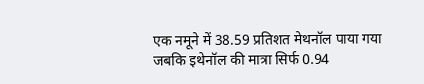एक नमूने में 38.59 प्रतिशत मेथनॉल पाया गया जबकि इथेनॉल की मात्रा सिर्फ 0.94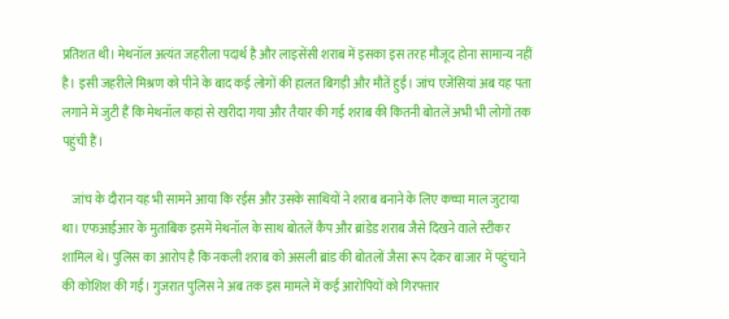प्रतिशत थी। मेथनॉल अत्यंत जहरीला पदार्थ है और लाइसेंसी शराब में इसका इस तरह मौजूद होना सामान्य नहीं है। इसी जहरीले मिश्रण को पीने के बाद कई लोगों की हालत बिगड़ी और मौतें हुईं। जांच एजेंसियां अब यह पता लगाने में जुटी हैं कि मेथनॉल कहां से खरीदा गया और तैयार की गई शराब की कितनी बोतलें अभी भी लोगों तक पहुंची हैं।

    जांच के दौरान यह भी सामने आया कि रईस और उसके साथियों ने शराब बनाने के लिए कच्चा माल जुटाया था। एफआईआर के मुताबिक इसमें मेथनॉल के साथ बोतलें कैप और ब्रांडेड शराब जैसे दिखने वाले स्टीकर शामिल थे। पुलिस का आरोप है कि नकली शराब को असली ब्रांड की बोतलों जैसा रूप देकर बाजार में पहुंचाने की कोशिश की गई। गुजरात पुलिस ने अब तक इस मामले में कई आरोपियों को गिरफ्तार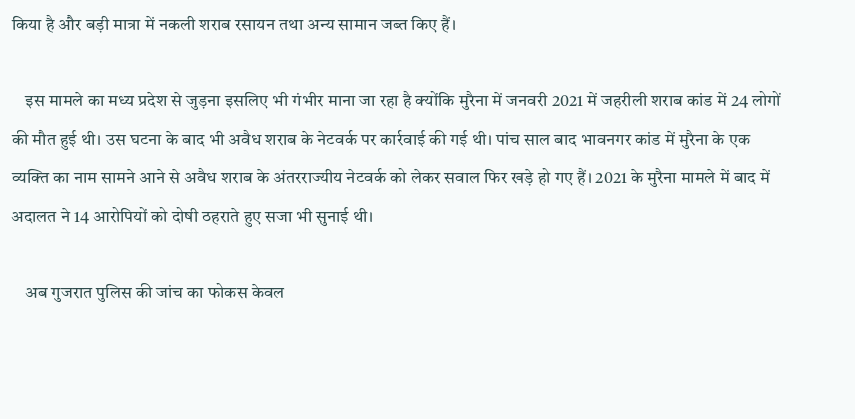किया है और बड़ी मात्रा में नकली शराब रसायन तथा अन्य सामान जब्त किए हैं।

    इस मामले का मध्य प्रदेश से जुड़ना इसलिए भी गंभीर माना जा रहा है क्योंकि मुरैना में जनवरी 2021 में जहरीली शराब कांड में 24 लोगों की मौत हुई थी। उस घटना के बाद भी अवैध शराब के नेटवर्क पर कार्रवाई की गई थी। पांच साल बाद भावनगर कांड में मुरैना के एक व्यक्ति का नाम सामने आने से अवैध शराब के अंतरराज्यीय नेटवर्क को लेकर सवाल फिर खड़े हो गए हैं। 2021 के मुरैना मामले में बाद में अदालत ने 14 आरोपियों को दोषी ठहराते हुए सजा भी सुनाई थी।

    अब गुजरात पुलिस की जांच का फोकस केवल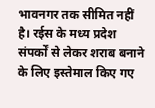भावनगर तक सीमित नहीं है। रईस के मध्य प्रदेश संपर्कों से लेकर शराब बनाने के लिए इस्तेमाल किए गए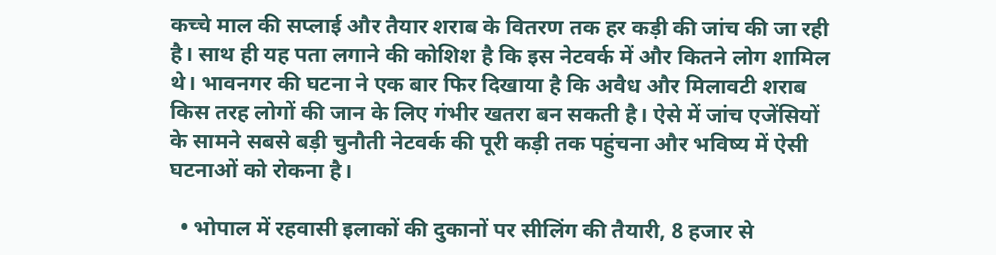कच्चे माल की सप्लाई और तैयार शराब के वितरण तक हर कड़ी की जांच की जा रही है। साथ ही यह पता लगाने की कोशिश है कि इस नेटवर्क में और कितने लोग शामिल थे। भावनगर की घटना ने एक बार फिर दिखाया है कि अवैध और मिलावटी शराब किस तरह लोगों की जान के लिए गंभीर खतरा बन सकती है। ऐसे में जांच एजेंसियों के सामने सबसे बड़ी चुनौती नेटवर्क की पूरी कड़ी तक पहुंचना और भविष्य में ऐसी घटनाओं को रोकना है।

  • भोपाल में रहवासी इलाकों की दुकानों पर सीलिंग की तैयारी, 8 हजार से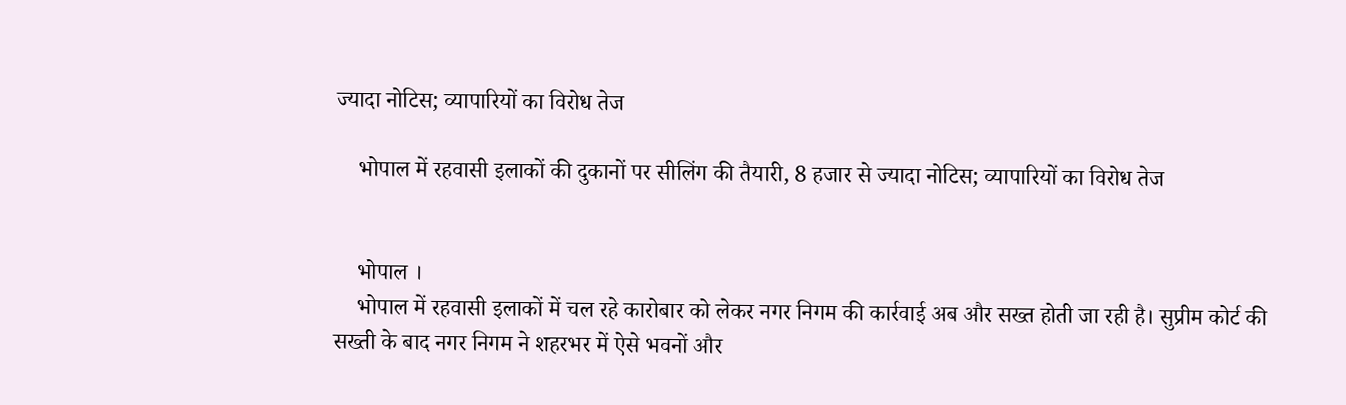ज्यादा नोटिस; व्यापारियों का विरोध तेज

    भोपाल में रहवासी इलाकों की दुकानों पर सीलिंग की तैयारी, 8 हजार से ज्यादा नोटिस; व्यापारियों का विरोध तेज


    भोपाल ।
    भोपाल में रहवासी इलाकों में चल रहे कारोबार को लेकर नगर निगम की कार्रवाई अब और सख्त होती जा रही है। सुप्रीम कोर्ट की सख्ती के बाद नगर निगम ने शहरभर में ऐसे भवनों और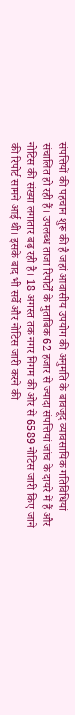संपत्तियों की पहचान शुरू की है जहां आवासीय उपयोग की अनुमति के बावजूद व्यावसायिक गतिविधियां संचालित हो रही हैं। उपलब्ध ताजा रिपोर्टों के मुताबिक 62 हजार से ज्यादा संपत्तियां जांच के दायरे में हैं और नोटिस की संख्या लगातार बढ़ रही है। 18 अगस्त तक नगर निगम की ओर से 6589 नोटिस जारी किए जाने की रिपोर्ट सामने आई थी। इसके बाद भी सर्वे और नोटिस जारी करने की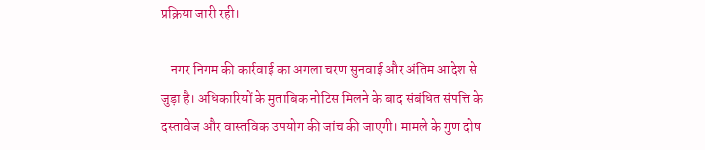प्रक्रिया जारी रही।

    नगर निगम की कार्रवाई का अगला चरण सुनवाई और अंतिम आदेश से जुड़ा है। अधिकारियों के मुताबिक नोटिस मिलने के बाद संबंधित संपत्ति के दस्तावेज और वास्तविक उपयोग की जांच की जाएगी। मामले के गुण दोष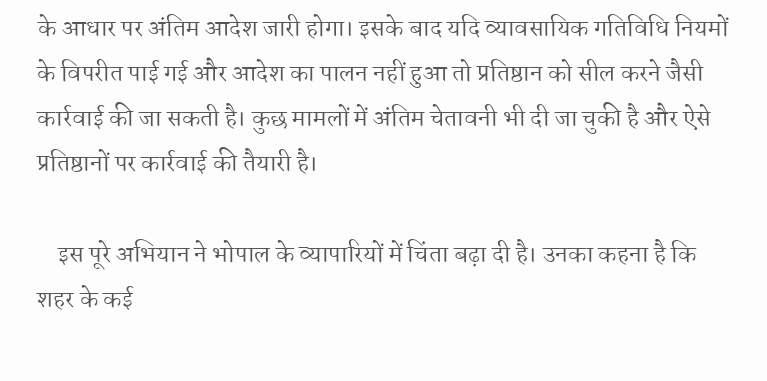के आधार पर अंतिम आदेश जारी होगा। इसके बाद यदि व्यावसायिक गतिविधि नियमों के विपरीत पाई गई और आदेश का पालन नहीं हुआ तो प्रतिष्ठान को सील करने जैसी कार्रवाई की जा सकती है। कुछ मामलों में अंतिम चेतावनी भी दी जा चुकी है और ऐसे प्रतिष्ठानों पर कार्रवाई की तैयारी है।

    इस पूरे अभियान ने भोपाल के व्यापारियों में चिंता बढ़ा दी है। उनका कहना है कि शहर के कई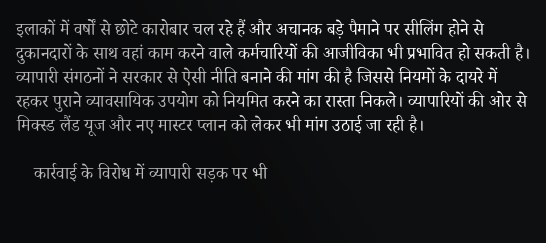इलाकों में वर्षों से छोटे कारोबार चल रहे हैं और अचानक बड़े पैमाने पर सीलिंग होने से दुकानदारों के साथ वहां काम करने वाले कर्मचारियों की आजीविका भी प्रभावित हो सकती है। व्यापारी संगठनों ने सरकार से ऐसी नीति बनाने की मांग की है जिससे नियमों के दायरे में रहकर पुराने व्यावसायिक उपयोग को नियमित करने का रास्ता निकले। व्यापारियों की ओर से मिक्स्ड लैंड यूज और नए मास्टर प्लान को लेकर भी मांग उठाई जा रही है।

    कार्रवाई के विरोध में व्यापारी सड़क पर भी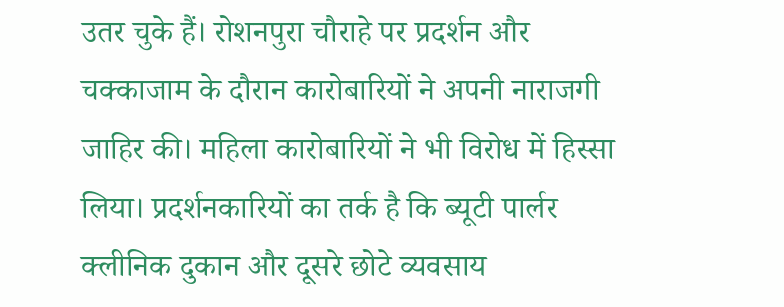उतर चुके हैं। रोशनपुरा चौराहे पर प्रदर्शन और चक्काजाम के दौरान कारोबारियों ने अपनी नाराजगी जाहिर की। महिला कारोबारियों ने भी विरोध में हिस्सा लिया। प्रदर्शनकारियों का तर्क है कि ब्यूटी पार्लर क्लीनिक दुकान और दूसरे छोटे व्यवसाय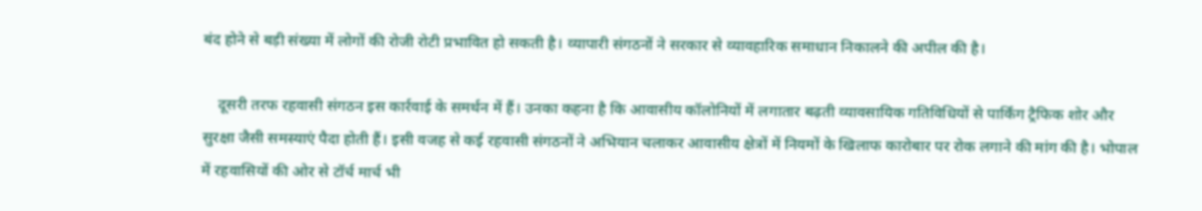बंद होने से बड़ी संख्या में लोगों की रोजी रोटी प्रभावित हो सकती है। व्यापारी संगठनों ने सरकार से व्यावहारिक समाधान निकालने की अपील की है।

    दूसरी तरफ रहवासी संगठन इस कार्रवाई के समर्थन में हैं। उनका कहना है कि आवासीय कॉलोनियों में लगातार बढ़ती व्यावसायिक गतिविधियों से पार्किंग ट्रैफिक शोर और सुरक्षा जैसी समस्याएं पैदा होती हैं। इसी वजह से कई रहवासी संगठनों ने अभियान चलाकर आवासीय क्षेत्रों में नियमों के खिलाफ कारोबार पर रोक लगाने की मांग की है। भोपाल में रहवासियों की ओर से टॉर्च मार्च भी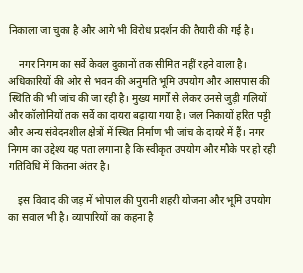निकाला जा चुका है और आगे भी विरोध प्रदर्शन की तैयारी की गई है।

    नगर निगम का सर्वे केवल दुकानों तक सीमित नहीं रहने वाला है। अधिकारियों की ओर से भवन की अनुमति भूमि उपयोग और आसपास की स्थिति की भी जांच की जा रही है। मुख्य मार्गों से लेकर उनसे जुड़ी गलियों और कॉलोनियों तक सर्वे का दायरा बढ़ाया गया है। जल निकायों हरित पट्टी और अन्य संवेदनशील क्षेत्रों में स्थित निर्माण भी जांच के दायरे में हैं। नगर निगम का उद्देश्य यह पता लगाना है कि स्वीकृत उपयोग और मौके पर हो रही गतिविधि में कितना अंतर है।

    इस विवाद की जड़ में भोपाल की पुरानी शहरी योजना और भूमि उपयोग का सवाल भी है। व्यापारियों का कहना है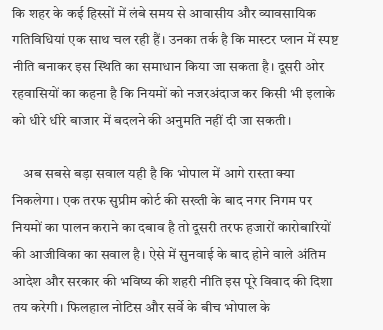कि शहर के कई हिस्सों में लंबे समय से आवासीय और व्यावसायिक गतिविधियां एक साथ चल रही हैं। उनका तर्क है कि मास्टर प्लान में स्पष्ट नीति बनाकर इस स्थिति का समाधान किया जा सकता है। दूसरी ओर रहवासियों का कहना है कि नियमों को नजरअंदाज कर किसी भी इलाके को धीरे धीरे बाजार में बदलने की अनुमति नहीं दी जा सकती।

    अब सबसे बड़ा सवाल यही है कि भोपाल में आगे रास्ता क्या निकलेगा। एक तरफ सुप्रीम कोर्ट की सख्ती के बाद नगर निगम पर नियमों का पालन कराने का दबाव है तो दूसरी तरफ हजारों कारोबारियों की आजीविका का सवाल है। ऐसे में सुनवाई के बाद होने वाले अंतिम आदेश और सरकार की भविष्य की शहरी नीति इस पूरे विवाद की दिशा तय करेगी। फिलहाल नोटिस और सर्वे के बीच भोपाल के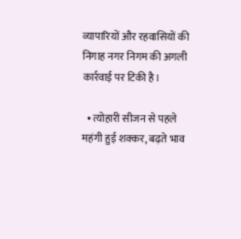व्यापारियों और रहवासियों की निगाह नगर निगम की अगली कार्रवाई पर टिकी है।

  • त्योहारी सीजन से पहले महंगी हुई शक्कर, बढ़ते भाव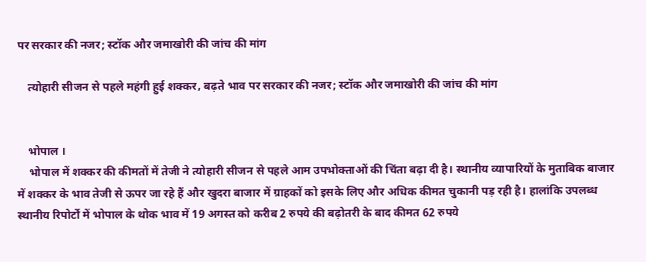पर सरकार की नजर; स्टॉक और जमाखोरी की जांच की मांग

    त्योहारी सीजन से पहले महंगी हुई शक्कर, बढ़ते भाव पर सरकार की नजर; स्टॉक और जमाखोरी की जांच की मांग


    भोपाल ।
    भोपाल में शक्कर की कीमतों में तेजी ने त्योहारी सीजन से पहले आम उपभोक्ताओं की चिंता बढ़ा दी है। स्थानीय व्यापारियों के मुताबिक बाजार में शक्कर के भाव तेजी से ऊपर जा रहे हैं और खुदरा बाजार में ग्राहकों को इसके लिए और अधिक कीमत चुकानी पड़ रही है। हालांकि उपलब्ध स्थानीय रिपोर्टों में भोपाल के थोक भाव में 19 अगस्त को करीब 2 रुपये की बढ़ोतरी के बाद कीमत 62 रुपये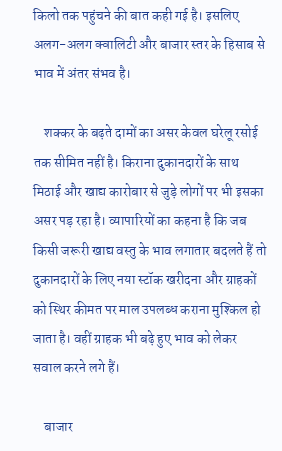किलो तक पहुंचने की बात कही गई है। इसलिए अलग-अलग क्वालिटी और बाजार स्तर के हिसाब से भाव में अंतर संभव है।

    शक्कर के बढ़ते दामों का असर केवल घरेलू रसोई तक सीमित नहीं है। किराना दुकानदारों के साथ मिठाई और खाद्य कारोबार से जुड़े लोगों पर भी इसका असर पड़ रहा है। व्यापारियों का कहना है कि जब किसी जरूरी खाद्य वस्तु के भाव लगातार बदलते हैं तो दुकानदारों के लिए नया स्टॉक खरीदना और ग्राहकों को स्थिर कीमत पर माल उपलब्ध कराना मुश्किल हो जाता है। वहीं ग्राहक भी बढ़े हुए भाव को लेकर सवाल करने लगे हैं।

    बाजार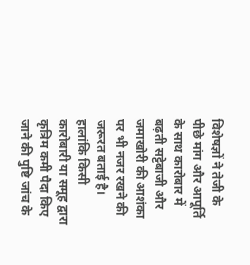विशेषज्ञों ने तेजी के पीछे मांग और आपूर्ति के साथ कारोबार में बढ़ती सट्टेबाजी और जमाखोरी की आशंका पर भी नजर रखने की जरूरत बताई है। हालांकि किसी कारोबारी या समूह द्वारा कृत्रिम कमी पैदा किए जाने की पुष्टि जांच के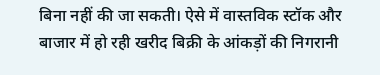बिना नहीं की जा सकती। ऐसे में वास्तविक स्टॉक और बाजार में हो रही खरीद बिक्री के आंकड़ों की निगरानी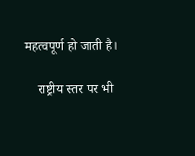महत्वपूर्ण हो जाती है।

    राष्ट्रीय स्तर पर भी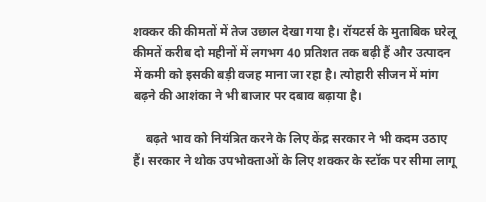शक्कर की कीमतों में तेज उछाल देखा गया है। रॉयटर्स के मुताबिक घरेलू कीमतें करीब दो महीनों में लगभग 40 प्रतिशत तक बढ़ी हैं और उत्पादन में कमी को इसकी बड़ी वजह माना जा रहा है। त्योहारी सीजन में मांग बढ़ने की आशंका ने भी बाजार पर दबाव बढ़ाया है।

    बढ़ते भाव को नियंत्रित करने के लिए केंद्र सरकार ने भी कदम उठाए हैं। सरकार ने थोक उपभोक्ताओं के लिए शक्कर के स्टॉक पर सीमा लागू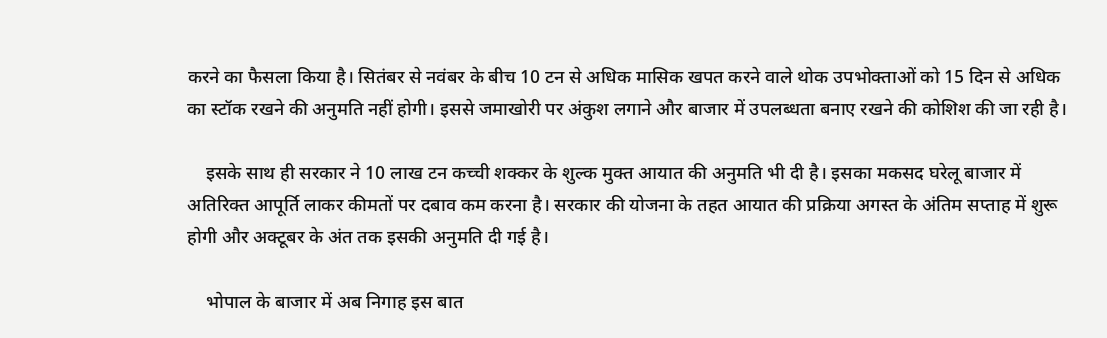करने का फैसला किया है। सितंबर से नवंबर के बीच 10 टन से अधिक मासिक खपत करने वाले थोक उपभोक्ताओं को 15 दिन से अधिक का स्टॉक रखने की अनुमति नहीं होगी। इससे जमाखोरी पर अंकुश लगाने और बाजार में उपलब्धता बनाए रखने की कोशिश की जा रही है।

    इसके साथ ही सरकार ने 10 लाख टन कच्ची शक्कर के शुल्क मुक्त आयात की अनुमति भी दी है। इसका मकसद घरेलू बाजार में अतिरिक्त आपूर्ति लाकर कीमतों पर दबाव कम करना है। सरकार की योजना के तहत आयात की प्रक्रिया अगस्त के अंतिम सप्ताह में शुरू होगी और अक्टूबर के अंत तक इसकी अनुमति दी गई है।

    भोपाल के बाजार में अब निगाह इस बात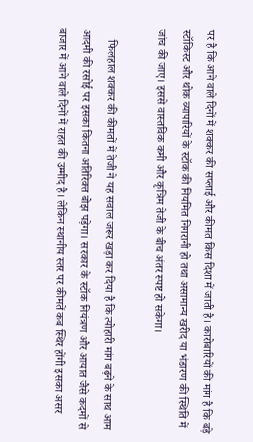पर है कि आने वाले दिनों में शक्कर की सप्लाई और कीमत किस दिशा में जाती है। कारोबारियों की मांग है कि बड़े स्टॉकिस्ट और थोक व्यापारियों के स्टॉक की नियमित निगरानी हो तथा असामान्य खरीद या भंडारण की स्थिति में जांच की जाए। इससे वास्तविक कमी और कृत्रिम तेजी के बीच अंतर स्पष्ट हो सकेगा।

    फिलहाल शक्कर की कीमतों में तेजी ने यह सवाल जरूर खड़ा कर दिया है कि त्योहारी मांग बढ़ने के साथ आम आदमी की रसोई पर इसका कितना अतिरिक्त बोझ पड़ेगा। सरकार के स्टॉक नियंत्रण और आयात जैसे कदमों से बाजार में आने वाले दिनों में राहत की उम्मीद है। लेकिन स्थानीय स्तर पर कीमतें कब स्थिर होंगी इसका असर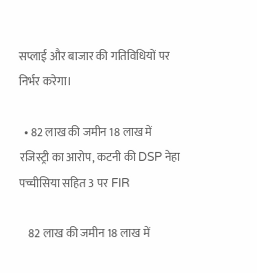सप्लाई और बाजार की गतिविधियों पर निर्भर करेगा।

  • 82 लाख की जमीन 18 लाख में रजिस्ट्री का आरोप, कटनी की DSP नेहा पच्चीसिया सहित 3 पर FIR

    82 लाख की जमीन 18 लाख में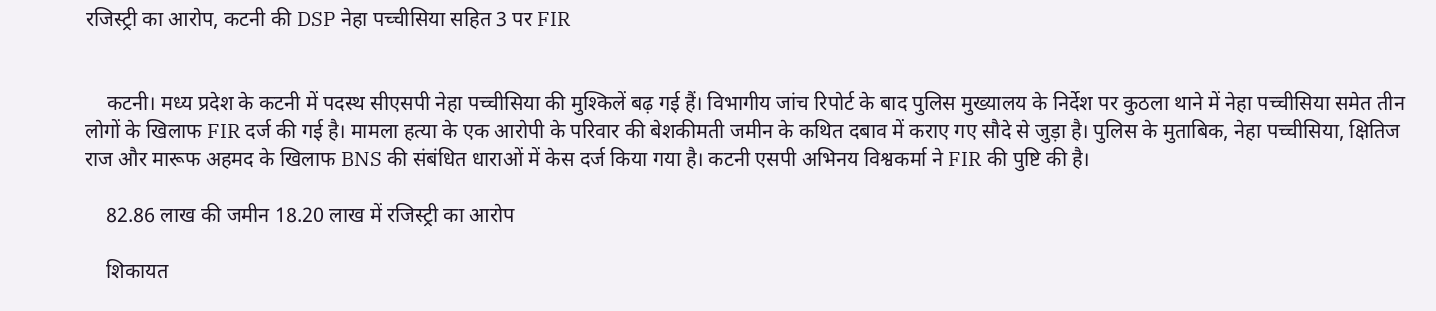रजिस्ट्री का आरोप, कटनी की DSP नेहा पच्चीसिया सहित 3 पर FIR


    कटनी। मध्य प्रदेश के कटनी में पदस्थ सीएसपी नेहा पच्चीसिया की मुश्किलें बढ़ गई हैं। विभागीय जांच रिपोर्ट के बाद पुलिस मुख्यालय के निर्देश पर कुठला थाने में नेहा पच्चीसिया समेत तीन लोगों के खिलाफ FIR दर्ज की गई है। मामला हत्या के एक आरोपी के परिवार की बेशकीमती जमीन के कथित दबाव में कराए गए सौदे से जुड़ा है। पुलिस के मुताबिक, नेहा पच्चीसिया, क्षितिज राज और मारूफ अहमद के खिलाफ BNS की संबंधित धाराओं में केस दर्ज किया गया है। कटनी एसपी अभिनय विश्वकर्मा ने FIR की पुष्टि की है।

    82.86 लाख की जमीन 18.20 लाख में रजिस्ट्री का आरोप

    शिकायत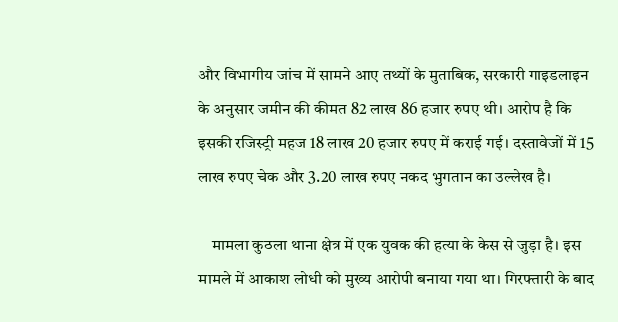और विभागीय जांच में सामने आए तथ्यों के मुताबिक, सरकारी गाइडलाइन के अनुसार जमीन की कीमत 82 लाख 86 हजार रुपए थी। आरोप है कि इसकी रजिस्ट्री महज 18 लाख 20 हजार रुपए में कराई गई। दस्तावेजों में 15 लाख रुपए चेक और 3.20 लाख रुपए नकद भुगतान का उल्लेख है।

    मामला कुठला थाना क्षेत्र में एक युवक की हत्या के केस से जुड़ा है। इस मामले में आकाश लोधी को मुख्य आरोपी बनाया गया था। गिरफ्तारी के बाद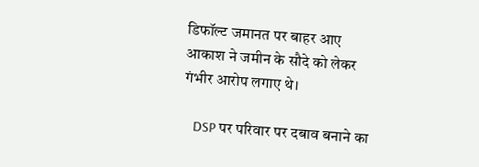डिफॉल्ट जमानत पर बाहर आए आकाश ने जमीन के सौदे को लेकर गंभीर आरोप लगाए थे।

    DSP पर परिवार पर दबाव बनाने का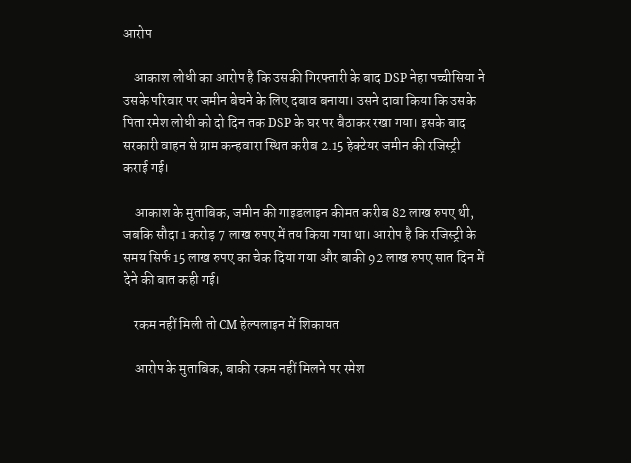आरोप

    आकाश लोधी का आरोप है कि उसकी गिरफ्तारी के बाद DSP नेहा पच्चीसिया ने उसके परिवार पर जमीन बेचने के लिए दबाव बनाया। उसने दावा किया कि उसके पिता रमेश लोधी को दो दिन तक DSP के घर पर बैठाकर रखा गया। इसके बाद सरकारी वाहन से ग्राम कन्हवारा स्थित करीब 2.15 हेक्टेयर जमीन की रजिस्ट्री कराई गई।

    आकाश के मुताबिक, जमीन की गाइडलाइन कीमत करीब 82 लाख रुपए थी, जबकि सौदा 1 करोड़ 7 लाख रुपए में तय किया गया था। आरोप है कि रजिस्ट्री के समय सिर्फ 15 लाख रुपए का चेक दिया गया और बाकी 92 लाख रुपए सात दिन में देने की बात कही गई।

    रकम नहीं मिली तो CM हेल्पलाइन में शिकायत

    आरोप के मुताबिक, बाकी रकम नहीं मिलने पर रमेश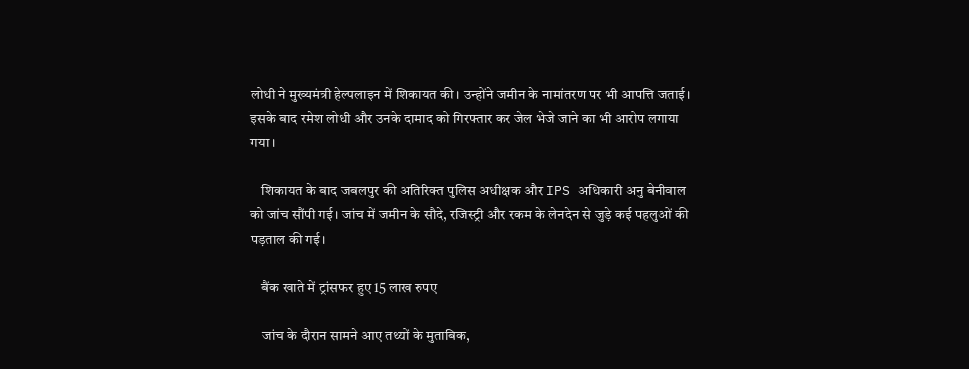लोधी ने मुख्यमंत्री हेल्पलाइन में शिकायत की। उन्होंने जमीन के नामांतरण पर भी आपत्ति जताई। इसके बाद रमेश लोधी और उनके दामाद को गिरफ्तार कर जेल भेजे जाने का भी आरोप लगाया गया।

    शिकायत के बाद जबलपुर की अतिरिक्त पुलिस अधीक्षक और IPS अधिकारी अनु बेनीवाल को जांच सौंपी गई। जांच में जमीन के सौदे, रजिस्ट्री और रकम के लेनदेन से जुड़े कई पहलुओं की पड़ताल की गई।

    बैंक खाते में ट्रांसफर हुए 15 लाख रुपए

    जांच के दौरान सामने आए तथ्यों के मुताबिक,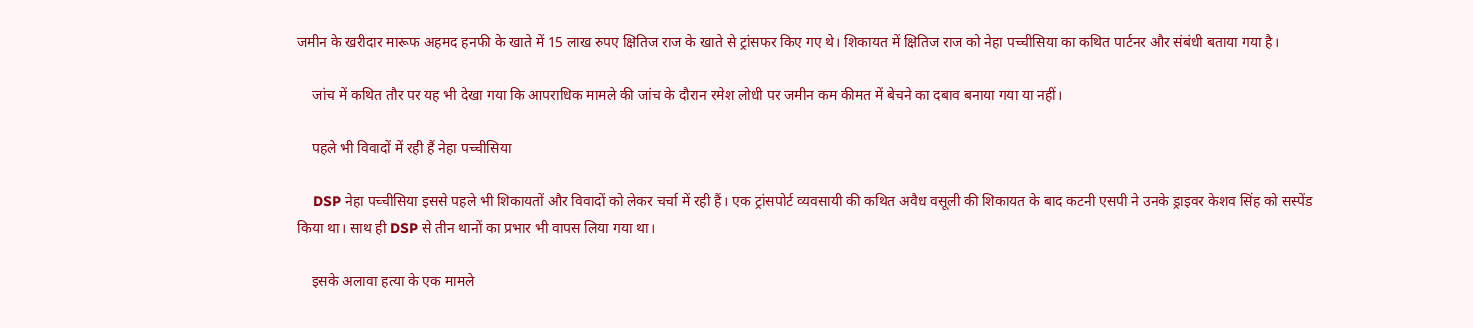जमीन के खरीदार मारूफ अहमद हनफी के खाते में 15 लाख रुपए क्षितिज राज के खाते से ट्रांसफर किए गए थे। शिकायत में क्षितिज राज को नेहा पच्चीसिया का कथित पार्टनर और संबंधी बताया गया है।

    जांच में कथित तौर पर यह भी देखा गया कि आपराधिक मामले की जांच के दौरान रमेश लोधी पर जमीन कम कीमत में बेचने का दबाव बनाया गया या नहीं।

    पहले भी विवादों में रही हैं नेहा पच्चीसिया

    DSP नेहा पच्चीसिया इससे पहले भी शिकायतों और विवादों को लेकर चर्चा में रही हैं। एक ट्रांसपोर्ट व्यवसायी की कथित अवैध वसूली की शिकायत के बाद कटनी एसपी ने उनके ड्राइवर केशव सिंह को सस्पेंड किया था। साथ ही DSP से तीन थानों का प्रभार भी वापस लिया गया था।

    इसके अलावा हत्या के एक मामले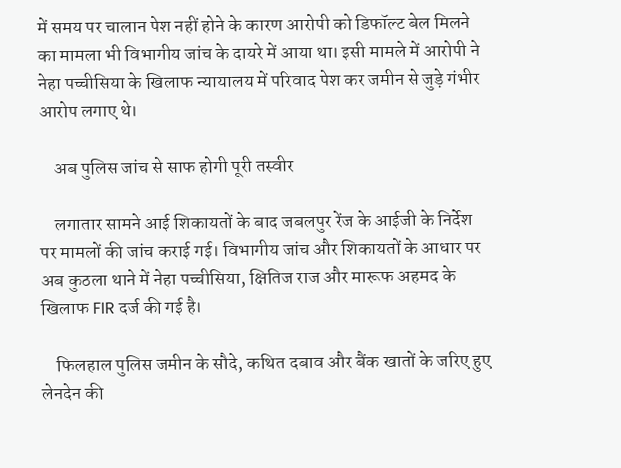में समय पर चालान पेश नहीं होने के कारण आरोपी को डिफॉल्ट बेल मिलने का मामला भी विभागीय जांच के दायरे में आया था। इसी मामले में आरोपी ने नेहा पच्चीसिया के खिलाफ न्यायालय में परिवाद पेश कर जमीन से जुड़े गंभीर आरोप लगाए थे।

    अब पुलिस जांच से साफ होगी पूरी तस्वीर

    लगातार सामने आई शिकायतों के बाद जबलपुर रेंज के आईजी के निर्देश पर मामलों की जांच कराई गई। विभागीय जांच और शिकायतों के आधार पर अब कुठला थाने में नेहा पच्चीसिया, क्षितिज राज और मारूफ अहमद के खिलाफ FIR दर्ज की गई है।

    फिलहाल पुलिस जमीन के सौदे, कथित दबाव और बैंक खातों के जरिए हुए लेनदेन की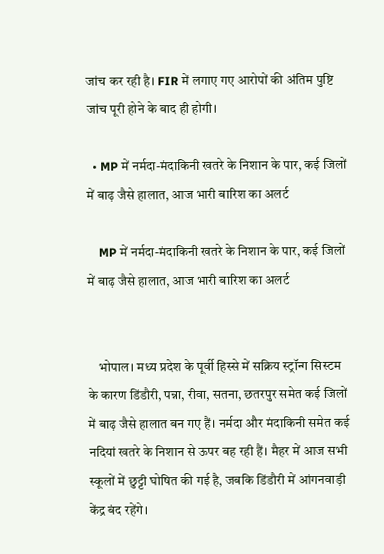जांच कर रही है। FIR में लगाए गए आरोपों की अंतिम पुष्टि जांच पूरी होने के बाद ही होगी।

  • MP में नर्मदा-मंदाकिनी खतरे के निशान के पार, कई जिलों में बाढ़ जैसे हालात, आज भारी बारिश का अलर्ट

    MP में नर्मदा-मंदाकिनी खतरे के निशान के पार, कई जिलों में बाढ़ जैसे हालात, आज भारी बारिश का अलर्ट


    भोपाल। मध्य प्रदेश के पूर्वी हिस्से में सक्रिय स्ट्रॉन्ग सिस्टम के कारण डिंडौरी, पन्ना, रीवा, सतना, छतरपुर समेत कई जिलों में बाढ़ जैसे हालात बन गए हैं। नर्मदा और मंदाकिनी समेत कई नदियां खतरे के निशान से ऊपर बह रही हैं। मैहर में आज सभी स्कूलों में छुट्टी घोषित की गई है, जबकि डिंडौरी में आंगनवाड़ी केंद्र बंद रहेंगे।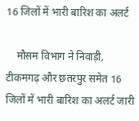16 जिलों में भारी बारिश का अलर्ट

    मौसम विभाग ने निवाड़ी, टीकमगढ़ और छतरपुर समेत 16 जिलों में भारी बारिश का अलर्ट जारी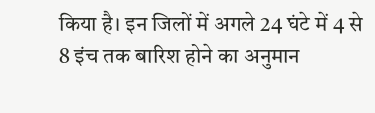किया है। इन जिलों में अगले 24 घंटे में 4 से 8 इंच तक बारिश होने का अनुमान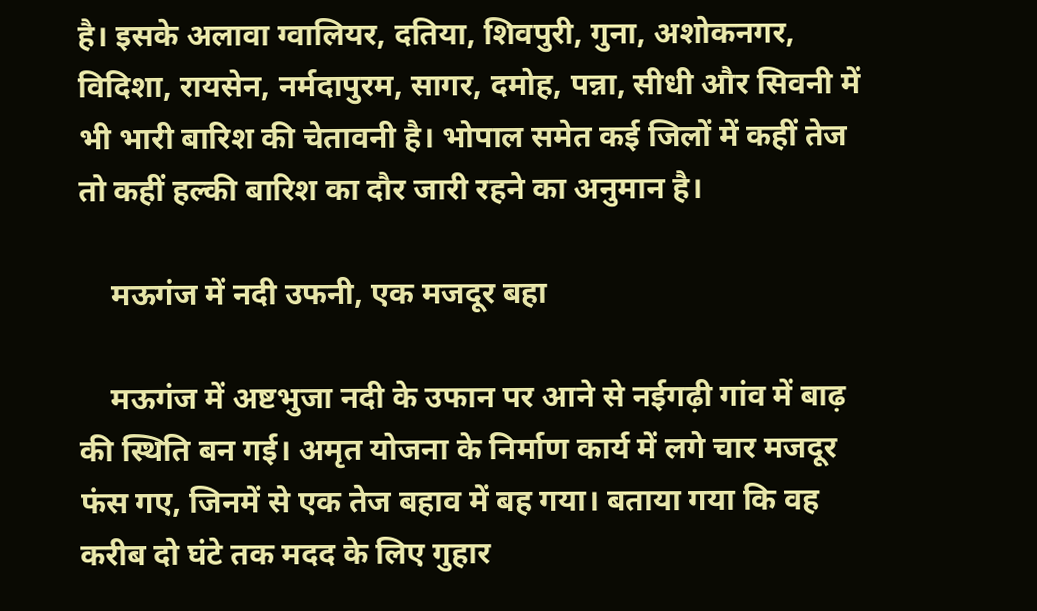है। इसके अलावा ग्वालियर, दतिया, शिवपुरी, गुना, अशोकनगर, विदिशा, रायसेन, नर्मदापुरम, सागर, दमोह, पन्ना, सीधी और सिवनी में भी भारी बारिश की चेतावनी है। भोपाल समेत कई जिलों में कहीं तेज तो कहीं हल्की बारिश का दौर जारी रहने का अनुमान है।

    मऊगंज में नदी उफनी, एक मजदूर बहा

    मऊगंज में अष्टभुजा नदी के उफान पर आने से नईगढ़ी गांव में बाढ़ की स्थिति बन गई। अमृत योजना के निर्माण कार्य में लगे चार मजदूर फंस गए, जिनमें से एक तेज बहाव में बह गया। बताया गया कि वह करीब दो घंटे तक मदद के लिए गुहार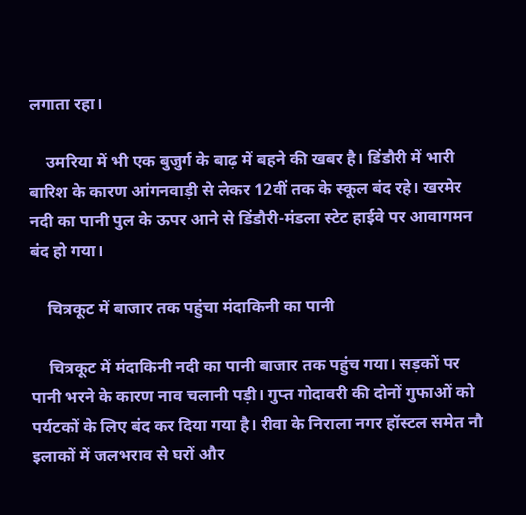लगाता रहा।

    उमरिया में भी एक बुजुर्ग के बाढ़ में बहने की खबर है। डिंडौरी में भारी बारिश के कारण आंगनवाड़ी से लेकर 12वीं तक के स्कूल बंद रहे। खरमेर नदी का पानी पुल के ऊपर आने से डिंडौरी-मंडला स्टेट हाईवे पर आवागमन बंद हो गया।

    चित्रकूट में बाजार तक पहुंचा मंदाकिनी का पानी

    चित्रकूट में मंदाकिनी नदी का पानी बाजार तक पहुंच गया। सड़कों पर पानी भरने के कारण नाव चलानी पड़ी। गुप्त गोदावरी की दोनों गुफाओं को पर्यटकों के लिए बंद कर दिया गया है। रीवा के निराला नगर हॉस्टल समेत नौ इलाकों में जलभराव से घरों और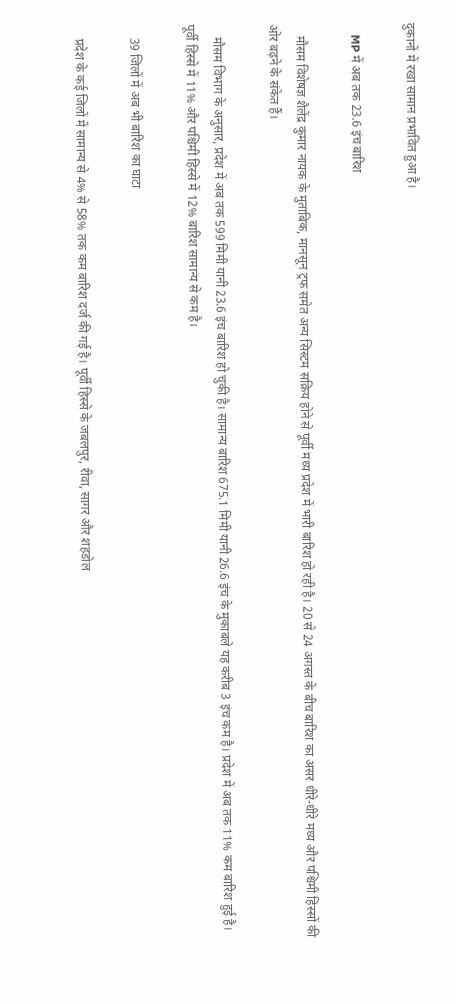दुकानों में रखा सामान प्रभावित हुआ है।

    MP में अब तक 23.6 इंच बारिश

    मौसम विशेषज्ञ शैलेंद्र कुमार नायक के मुताबिक, मानसून ट्रफ समेत अन्य सिस्टम सक्रिय होने से पूर्वी मध्य प्रदेश में भारी बारिश हो रही है। 20 से 24 अगस्त के बीच बारिश का असर धीरे-धीरे मध्य और पश्चिमी हिस्सों की ओर बढ़ने के संकेत हैं।

    मौसम विभाग के अनुसार, प्रदेश में अब तक 599 मिमी यानी 23.6 इंच बारिश हो चुकी है। सामान्य बारिश 675.1 मिमी यानी 26.6 इंच के मुकाबले यह करीब 3 इंच कम है। प्रदेश में अब तक 11% कम बारिश हुई है। पूर्वी हिस्से में 11% और पश्चिमी हिस्से में 12% बारिश सामान्य से कम है।

    39 जिलों में अब भी बारिश का घाटा

    प्रदेश के कई जिलों में सामान्य से 4% से 58% तक कम बारिश दर्ज की गई है। पूर्वी हिस्से के जबलपुर, रीवा, सागर और शहडोल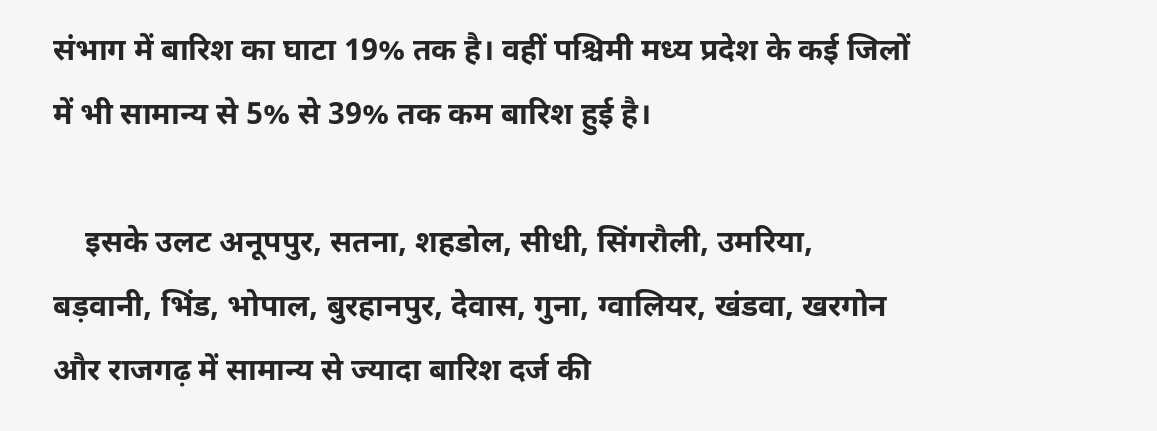संभाग में बारिश का घाटा 19% तक है। वहीं पश्चिमी मध्य प्रदेश के कई जिलों में भी सामान्य से 5% से 39% तक कम बारिश हुई है।

    इसके उलट अनूपपुर, सतना, शहडोल, सीधी, सिंगरौली, उमरिया, बड़वानी, भिंड, भोपाल, बुरहानपुर, देवास, गुना, ग्वालियर, खंडवा, खरगोन और राजगढ़ में सामान्य से ज्यादा बारिश दर्ज की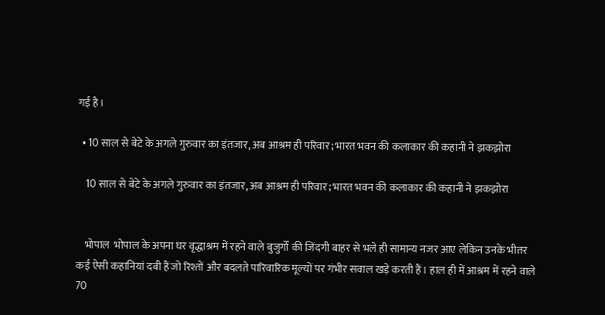गई है।

  • 10 साल से बेटे के अगले गुरुवार का इंतजार, अब आश्रम ही परिवार; भारत भवन की कलाकार की कहानी ने झकझोरा

    10 साल से बेटे के अगले गुरुवार का इंतजार, अब आश्रम ही परिवार; भारत भवन की कलाकार की कहानी ने झकझोरा


    भोपाल  भोपाल के अपना घर वृद्धाश्रम में रहने वाले बुजुर्गों की जिंदगी बाहर से भले ही सामान्य नजर आए लेकिन उनके भीतर कई ऐसी कहानियां दबी हैं जो रिश्तों और बदलते पारिवारिक मूल्यों पर गंभीर सवाल खड़े करती हैं। हाल ही में आश्रम में रहने वाले 70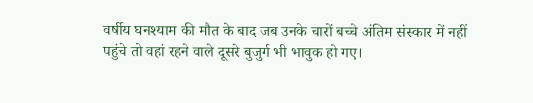वर्षीय घनश्याम की मौत के बाद जब उनके चारों बच्चे अंतिम संस्कार में नहीं पहुंचे तो वहां रहने वाले दूसरे बुजुर्ग भी भावुक हो गए।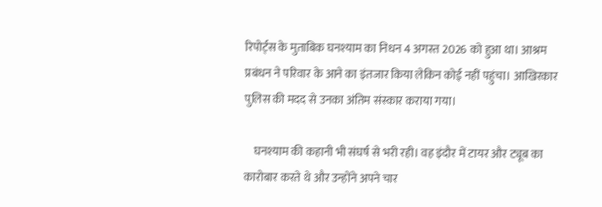रिपोर्ट्स के मुताबिक घनश्याम का निधन 4 अगस्त 2026 को हुआ था। आश्रम प्रबंधन ने परिवार के आने का इंतजार किया लेकिन कोई नहीं पहुंचा। आखिरकार पुलिस की मदद से उनका अंतिम संस्कार कराया गया।

    घनश्याम की कहानी भी संघर्ष से भरी रही। वह इंदौर में टायर और ट्यूब का कारोबार करते थे और उन्होंने अपने चार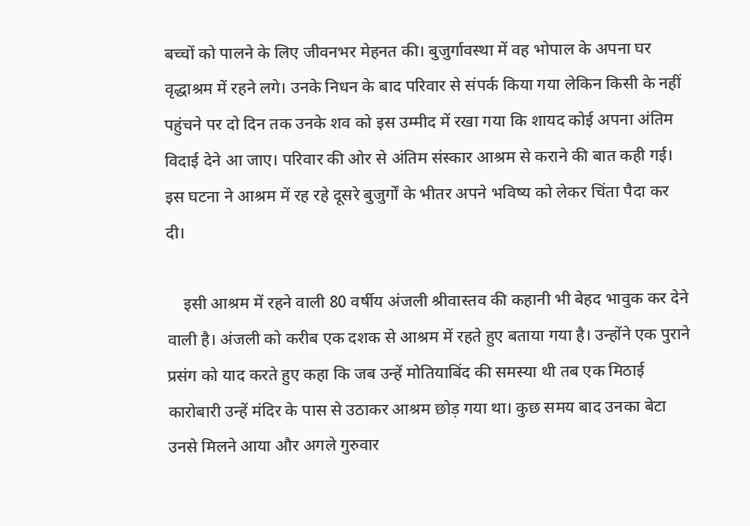बच्चों को पालने के लिए जीवनभर मेहनत की। बुजुर्गावस्था में वह भोपाल के अपना घर वृद्धाश्रम में रहने लगे। उनके निधन के बाद परिवार से संपर्क किया गया लेकिन किसी के नहीं पहुंचने पर दो दिन तक उनके शव को इस उम्मीद में रखा गया कि शायद कोई अपना अंतिम विदाई देने आ जाए। परिवार की ओर से अंतिम संस्कार आश्रम से कराने की बात कही गई। इस घटना ने आश्रम में रह रहे दूसरे बुजुर्गों के भीतर अपने भविष्य को लेकर चिंता पैदा कर दी।

    इसी आश्रम में रहने वाली 80 वर्षीय अंजली श्रीवास्तव की कहानी भी बेहद भावुक कर देने वाली है। अंजली को करीब एक दशक से आश्रम में रहते हुए बताया गया है। उन्होंने एक पुराने प्रसंग को याद करते हुए कहा कि जब उन्हें मोतियाबिंद की समस्या थी तब एक मिठाई कारोबारी उन्हें मंदिर के पास से उठाकर आश्रम छोड़ गया था। कुछ समय बाद उनका बेटा उनसे मिलने आया और अगले गुरुवार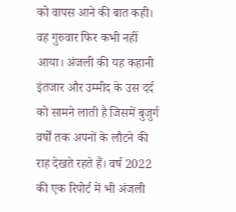को वापस आने की बात कही। वह गुरुवार फिर कभी नहीं आया। अंजली की यह कहानी इंतजार और उम्मीद के उस दर्द को सामने लाती है जिसमें बुजुर्ग वर्षों तक अपनों के लौटने की राह देखते रहते हैं। वर्ष 2022 की एक रिपोर्ट में भी अंजली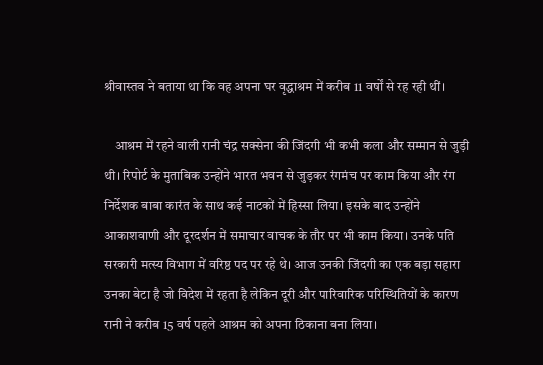श्रीवास्तव ने बताया था कि वह अपना घर वृद्धाश्रम में करीब 11 वर्षों से रह रही थीं।

    आश्रम में रहने वाली रानी चंद्र सक्सेना की जिंदगी भी कभी कला और सम्मान से जुड़ी थी। रिपोर्ट के मुताबिक उन्होंने भारत भवन से जुड़कर रंगमंच पर काम किया और रंग निर्देशक बाबा कारंत के साथ कई नाटकों में हिस्सा लिया। इसके बाद उन्होंने आकाशवाणी और दूरदर्शन में समाचार वाचक के तौर पर भी काम किया। उनके पति सरकारी मत्स्य विभाग में वरिष्ठ पद पर रहे थे। आज उनकी जिंदगी का एक बड़ा सहारा उनका बेटा है जो विदेश में रहता है लेकिन दूरी और पारिवारिक परिस्थितियों के कारण रानी ने करीब 15 वर्ष पहले आश्रम को अपना ठिकाना बना लिया।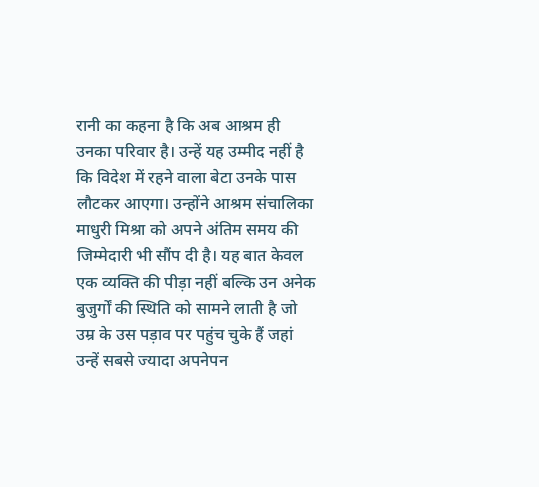रानी का कहना है कि अब आश्रम ही उनका परिवार है। उन्हें यह उम्मीद नहीं है कि विदेश में रहने वाला बेटा उनके पास लौटकर आएगा। उन्होंने आश्रम संचालिका माधुरी मिश्रा को अपने अंतिम समय की जिम्मेदारी भी सौंप दी है। यह बात केवल एक व्यक्ति की पीड़ा नहीं बल्कि उन अनेक बुजुर्गों की स्थिति को सामने लाती है जो उम्र के उस पड़ाव पर पहुंच चुके हैं जहां उन्हें सबसे ज्यादा अपनेपन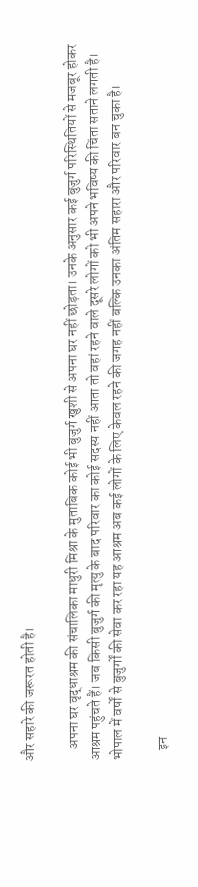और सहारे की जरूरत होती है।

    अपना घर वृद्धाश्रम की संचालिका माधुरी मिश्रा के मुताबिक कोई भी बुजुर्ग खुशी से अपना घर नहीं छोड़ता। उनके अनुसार कई बुजुर्ग परिस्थितियों से मजबूर होकर आश्रम पहुंचते हैं। जब किसी बुजुर्ग की मृत्यु के बाद परिवार का कोई सदस्य नहीं आता तो वहां रहने वाले दूसरे लोगों को भी अपने भविष्य की चिंता सताने लगती है। भोपाल में वर्षों से बुजुर्गों की सेवा कर रहा यह आश्रम अब कई लोगों के लिए केवल रहने की जगह नहीं बल्कि उनका अंतिम सहारा और परिवार बन चुका है।

    इन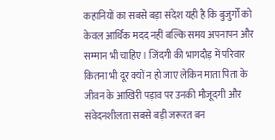कहानियों का सबसे बड़ा संदेश यही है कि बुजुर्गों को केवल आर्थिक मदद नहीं बल्कि समय अपनापन और सम्मान भी चाहिए। जिंदगी की भागदौड़ में परिवार कितना भी दूर क्यों न हो जाए लेकिन माता पिता के जीवन के आखिरी पड़ाव पर उनकी मौजूदगी और संवेदनशीलता सबसे बड़ी जरूरत बन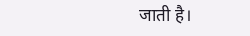जाती है।